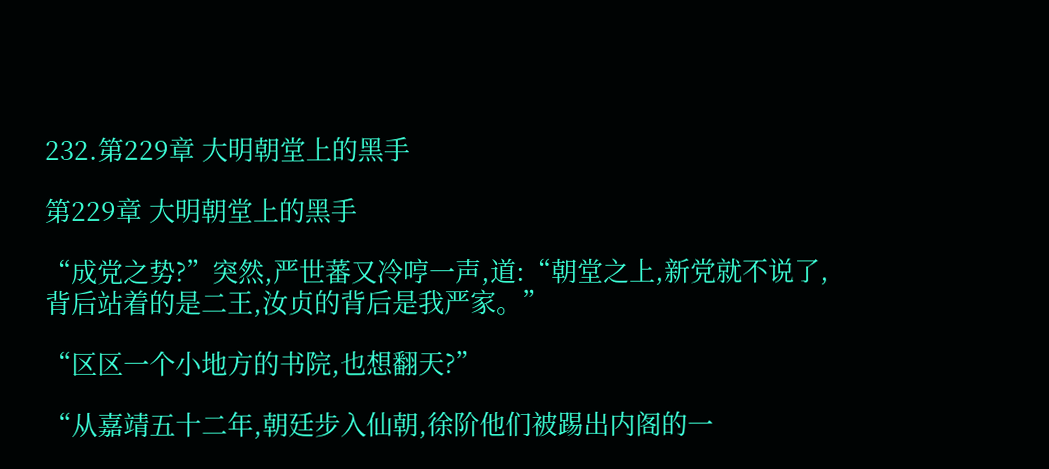232.第229章 大明朝堂上的黑手

第229章 大明朝堂上的黑手

“成党之势?”突然,严世蕃又冷哼一声,道:“朝堂之上,新党就不说了,背后站着的是二王,汝贞的背后是我严家。”

“区区一个小地方的书院,也想翻天?”

“从嘉靖五十二年,朝廷步入仙朝,徐阶他们被踢出内阁的一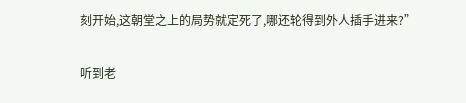刻开始,这朝堂之上的局势就定死了,哪还轮得到外人插手进来?”

听到老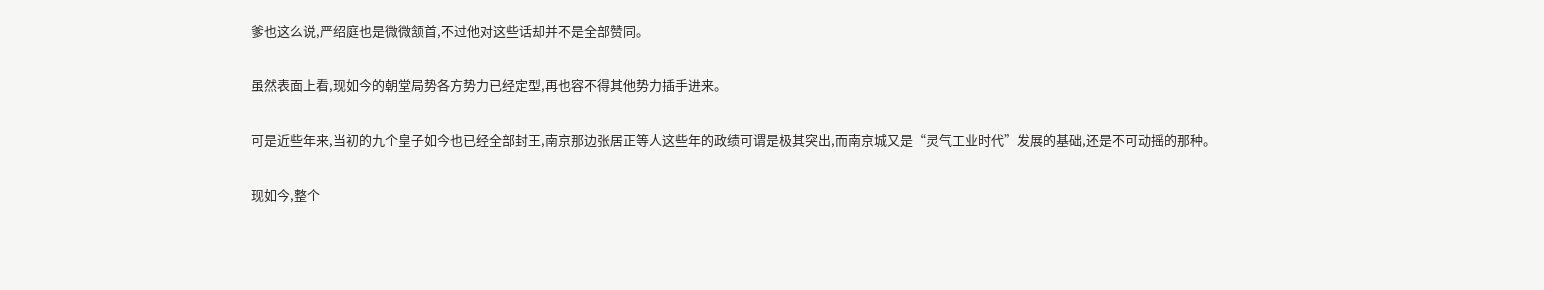爹也这么说,严绍庭也是微微颔首,不过他对这些话却并不是全部赞同。

虽然表面上看,现如今的朝堂局势各方势力已经定型,再也容不得其他势力插手进来。

可是近些年来,当初的九个皇子如今也已经全部封王,南京那边张居正等人这些年的政绩可谓是极其突出,而南京城又是“灵气工业时代”发展的基础,还是不可动摇的那种。

现如今,整个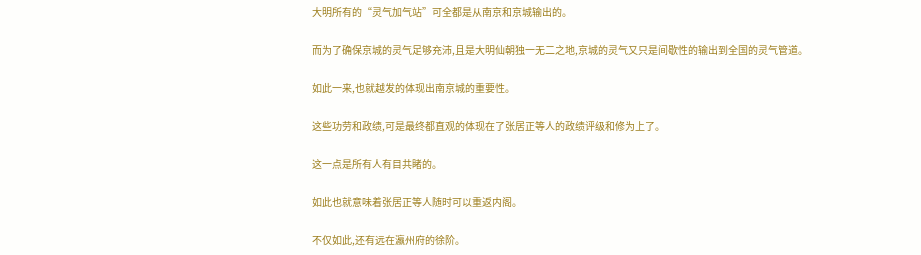大明所有的“灵气加气站”可全都是从南京和京城输出的。

而为了确保京城的灵气足够充沛,且是大明仙朝独一无二之地,京城的灵气又只是间歇性的输出到全国的灵气管道。

如此一来,也就越发的体现出南京城的重要性。

这些功劳和政绩,可是最终都直观的体现在了张居正等人的政绩评级和修为上了。

这一点是所有人有目共睹的。

如此也就意味着张居正等人随时可以重返内阁。

不仅如此,还有远在瀛州府的徐阶。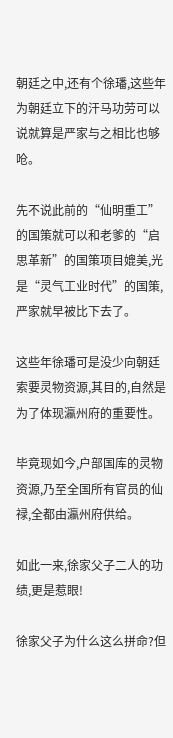朝廷之中,还有个徐璠,这些年为朝廷立下的汗马功劳可以说就算是严家与之相比也够呛。

先不说此前的“仙明重工”的国策就可以和老爹的“启思革新”的国策项目媲美,光是“灵气工业时代”的国策,严家就早被比下去了。

这些年徐璠可是没少向朝廷索要灵物资源,其目的,自然是为了体现瀛州府的重要性。

毕竟现如今,户部国库的灵物资源,乃至全国所有官员的仙禄,全都由瀛州府供给。

如此一来,徐家父子二人的功绩,更是惹眼!

徐家父子为什么这么拼命?但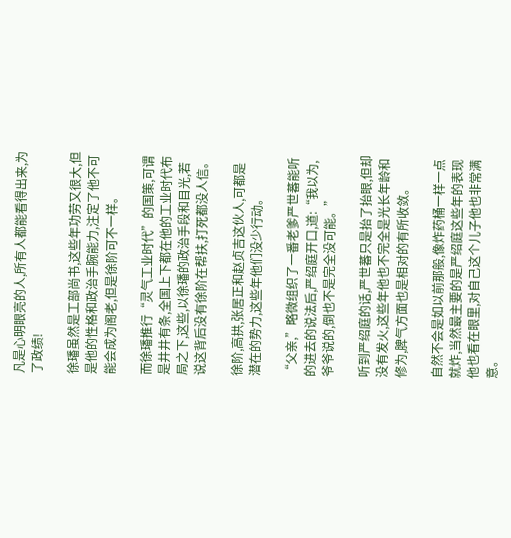凡是心明眼亮的人,所有人都能看得出来,为了政绩!

徐璠虽然是工部尚书,这些年功劳又很大,但是他的性格和政治手腕能力,注定了他不可能会成为阁老,但是徐阶可不一样。

而徐璠推行“灵气工业时代”的国策,可谓是井井有条,全国上下都在他的工业时代布局之下,这些,以徐璠的政治手段和目光,若说这背后没有徐阶在帮扶,打死都没人信。

徐阶,高拱,张居正和赵贞吉这伙人,可都是潜在的势力,这些年他们没少行动。

“父亲,”略微组织了一番老爹严世蕃能听的进去的说法后,严绍庭开口,道:“我以为,爷爷说的,倒也不是完全没可能。”

听到严绍庭的话,严世蕃只是抬了抬眼,但却没有发火,这些年他也不完全是光长年龄和修为,脾气方面也是相对的有所收敛。

自然不会是如以前那般,像炸药桶一样一点就炸,当然最主要的是严绍庭这些年的表现他也看在眼里,对自己这个儿子他也非常满意。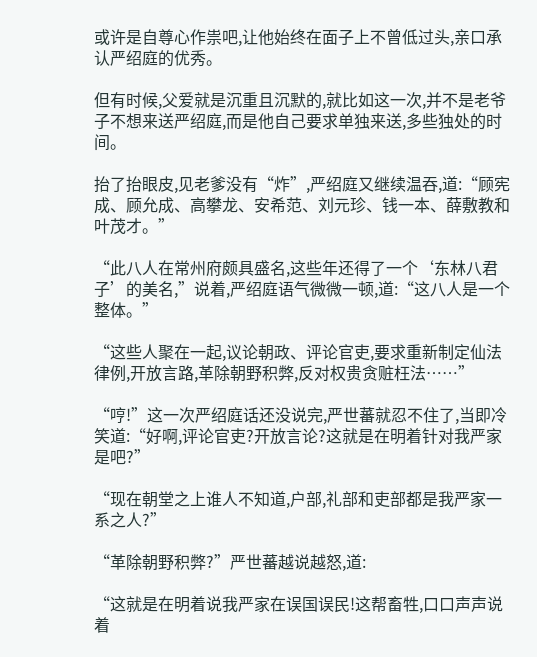或许是自尊心作祟吧,让他始终在面子上不曾低过头,亲口承认严绍庭的优秀。

但有时候,父爱就是沉重且沉默的,就比如这一次,并不是老爷子不想来送严绍庭,而是他自己要求单独来送,多些独处的时间。

抬了抬眼皮,见老爹没有“炸”,严绍庭又继续温吞,道:“顾宪成、顾允成、高攀龙、安希范、刘元珍、钱一本、薛敷教和叶茂才。”

“此八人在常州府颇具盛名,这些年还得了一个‘东林八君子’的美名,”说着,严绍庭语气微微一顿,道:“这八人是一个整体。”

“这些人聚在一起,议论朝政、评论官吏,要求重新制定仙法律例,开放言路,革除朝野积弊,反对权贵贪赃枉法……”

“哼!”这一次严绍庭话还没说完,严世蕃就忍不住了,当即冷笑道:“好啊,评论官吏?开放言论?这就是在明着针对我严家是吧?”

“现在朝堂之上谁人不知道,户部,礼部和吏部都是我严家一系之人?”

“革除朝野积弊?”严世蕃越说越怒,道:

“这就是在明着说我严家在误国误民!这帮畜牲,口口声声说着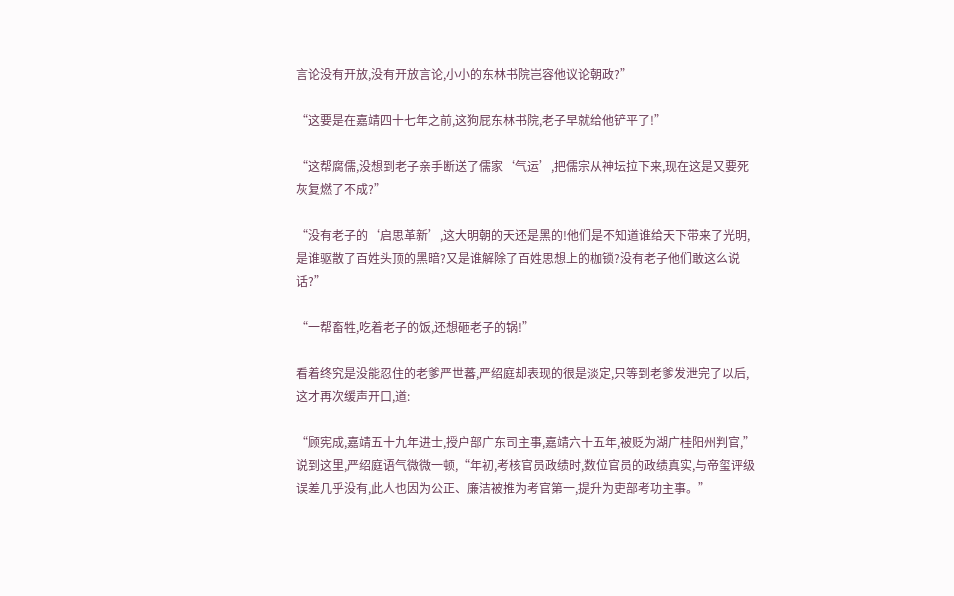言论没有开放,没有开放言论,小小的东林书院岂容他议论朝政?”

“这要是在嘉靖四十七年之前,这狗屁东林书院,老子早就给他铲平了!”

“这帮腐儒,没想到老子亲手断送了儒家‘气运’,把儒宗从神坛拉下来,现在这是又要死灰复燃了不成?”

“没有老子的‘启思革新’,这大明朝的天还是黑的!他们是不知道谁给天下带来了光明,是谁驱散了百姓头顶的黑暗?又是谁解除了百姓思想上的枷锁?没有老子他们敢这么说话?”

“一帮畜牲,吃着老子的饭,还想砸老子的锅!”

看着终究是没能忍住的老爹严世蕃,严绍庭却表现的很是淡定,只等到老爹发泄完了以后,这才再次缓声开口,道:

“顾宪成,嘉靖五十九年进士,授户部广东司主事,嘉靖六十五年,被贬为湖广桂阳州判官,”说到这里,严绍庭语气微微一顿,“年初,考核官员政绩时,数位官员的政绩真实,与帝玺评级误差几乎没有,此人也因为公正、廉洁被推为考官第一,提升为吏部考功主事。”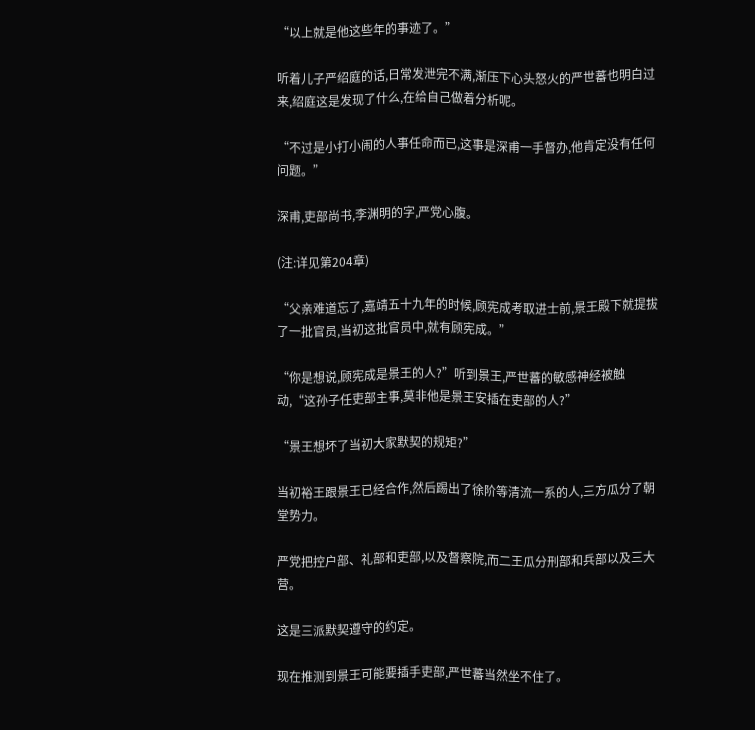“以上就是他这些年的事迹了。”

听着儿子严绍庭的话,日常发泄完不满,渐压下心头怒火的严世蕃也明白过来,绍庭这是发现了什么,在给自己做着分析呢。

“不过是小打小闹的人事任命而已,这事是深甫一手督办,他肯定没有任何问题。”

深甫,吏部尚书,李渊明的字,严党心腹。

(注:详见第204章)

“父亲难道忘了,嘉靖五十九年的时候,顾宪成考取进士前,景王殿下就提拔了一批官员,当初这批官员中,就有顾宪成。”

“你是想说,顾宪成是景王的人?”听到景王,严世蕃的敏感神经被触动,“这孙子任吏部主事,莫非他是景王安插在吏部的人?”

“景王想坏了当初大家默契的规矩?”

当初裕王跟景王已经合作,然后踢出了徐阶等清流一系的人,三方瓜分了朝堂势力。

严党把控户部、礼部和吏部,以及督察院,而二王瓜分刑部和兵部以及三大营。

这是三派默契遵守的约定。

现在推测到景王可能要插手吏部,严世蕃当然坐不住了。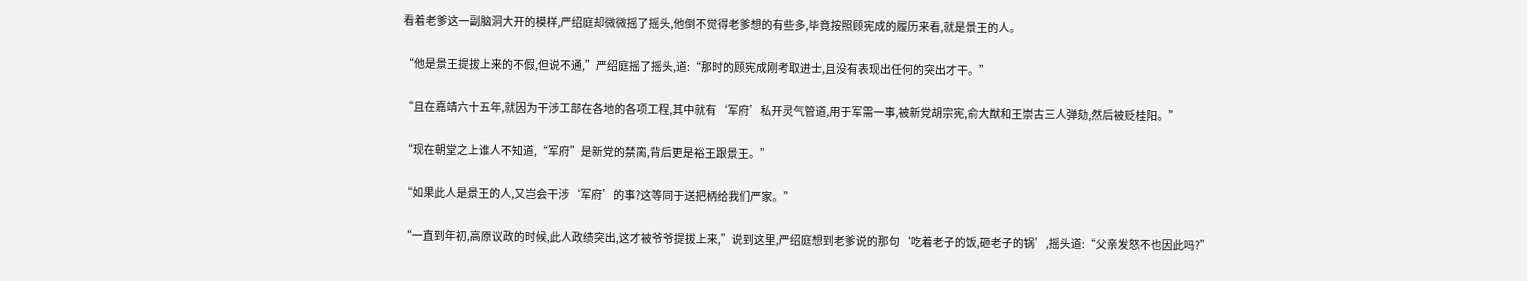看着老爹这一副脑洞大开的模样,严绍庭却微微摇了摇头,他倒不觉得老爹想的有些多,毕竟按照顾宪成的履历来看,就是景王的人。

“他是景王提拔上来的不假,但说不通,”严绍庭摇了摇头,道:“那时的顾宪成刚考取进士,且没有表现出任何的突出才干。”

“且在嘉靖六十五年,就因为干涉工部在各地的各项工程,其中就有‘军府’私开灵气管道,用于军需一事,被新党胡宗宪,俞大猷和王崇古三人弹劾,然后被贬桂阳。”

“现在朝堂之上谁人不知道,“军府”是新党的禁脔,背后更是裕王跟景王。”

“如果此人是景王的人,又岂会干涉‘军府’的事?这等同于送把柄给我们严家。”

“一直到年初,高原议政的时候,此人政绩突出,这才被爷爷提拔上来,”说到这里,严绍庭想到老爹说的那句‘吃着老子的饭,砸老子的锅’,摇头道:“父亲发怒不也因此吗?”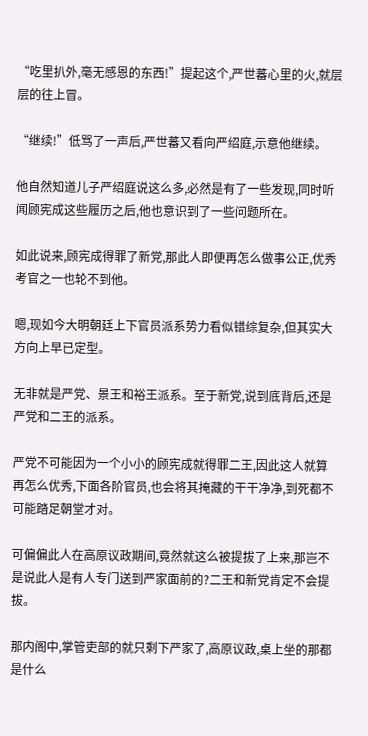“吃里扒外,毫无感恩的东西!”提起这个,严世蕃心里的火,就层层的往上冒。

“继续!”低骂了一声后,严世蕃又看向严绍庭,示意他继续。

他自然知道儿子严绍庭说这么多,必然是有了一些发现,同时听闻顾宪成这些履历之后,他也意识到了一些问题所在。

如此说来,顾宪成得罪了新党,那此人即便再怎么做事公正,优秀考官之一也轮不到他。

嗯,现如今大明朝廷上下官员派系势力看似错综复杂,但其实大方向上早已定型。

无非就是严党、景王和裕王派系。至于新党,说到底背后,还是严党和二王的派系。

严党不可能因为一个小小的顾宪成就得罪二王,因此这人就算再怎么优秀,下面各阶官员,也会将其掩藏的干干净净,到死都不可能踏足朝堂才对。

可偏偏此人在高原议政期间,竟然就这么被提拔了上来,那岂不是说此人是有人专门送到严家面前的?二王和新党肯定不会提拔。

那内阁中,掌管吏部的就只剩下严家了,高原议政,桌上坐的那都是什么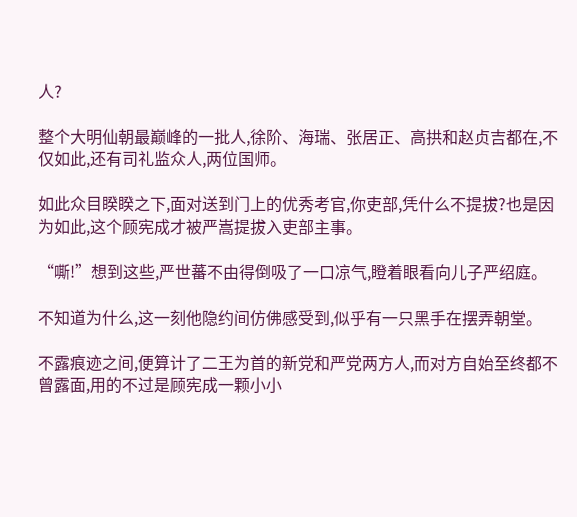人?

整个大明仙朝最巅峰的一批人,徐阶、海瑞、张居正、高拱和赵贞吉都在,不仅如此,还有司礼监众人,两位国师。

如此众目睽睽之下,面对送到门上的优秀考官,你吏部,凭什么不提拔?也是因为如此,这个顾宪成才被严嵩提拔入吏部主事。

“嘶!”想到这些,严世蕃不由得倒吸了一口凉气,瞪着眼看向儿子严绍庭。

不知道为什么,这一刻他隐约间仿佛感受到,似乎有一只黑手在摆弄朝堂。

不露痕迹之间,便算计了二王为首的新党和严党两方人,而对方自始至终都不曾露面,用的不过是顾宪成一颗小小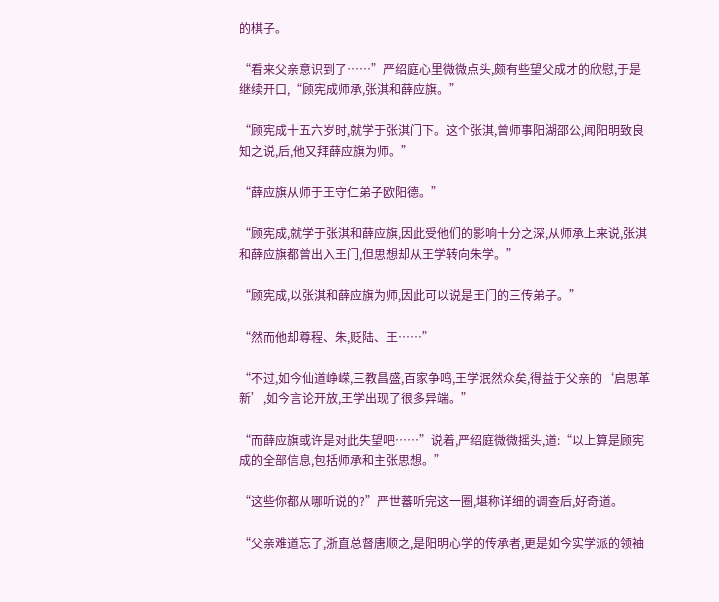的棋子。

“看来父亲意识到了……”严绍庭心里微微点头,颇有些望父成才的欣慰,于是继续开口,“顾宪成师承,张淇和薛应旗。”

“顾宪成十五六岁时,就学于张淇门下。这个张淇,曾师事阳湖邵公,闻阳明致良知之说,后,他又拜薛应旗为师。”

“薛应旗从师于王守仁弟子欧阳德。”

“顾宪成,就学于张淇和薛应旗,因此受他们的影响十分之深,从师承上来说,张淇和薛应旗都曾出入王门,但思想却从王学转向朱学。”

“顾宪成,以张淇和薛应旗为师,因此可以说是王门的三传弟子。”

“然而他却尊程、朱,贬陆、王……”

“不过,如今仙道峥嵘,三教昌盛,百家争鸣,王学泯然众矣,得益于父亲的‘启思革新’,如今言论开放,王学出现了很多异端。”

“而薛应旗或许是对此失望吧……”说着,严绍庭微微摇头,道:“以上算是顾宪成的全部信息,包括师承和主张思想。”

“这些你都从哪听说的?”严世蕃听完这一圈,堪称详细的调查后,好奇道。

“父亲难道忘了,浙直总督唐顺之,是阳明心学的传承者,更是如今实学派的领袖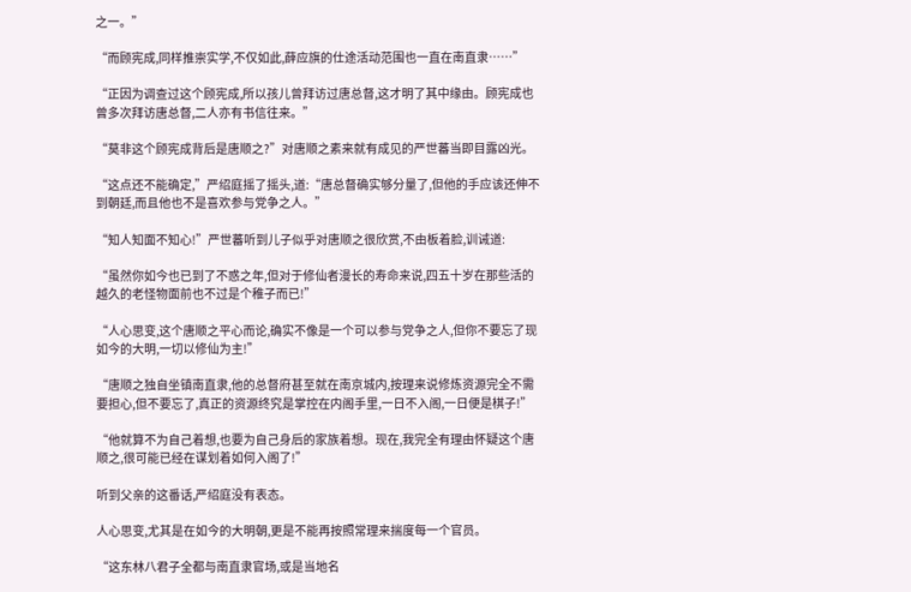之一。”

“而顾宪成,同样推崇实学,不仅如此,薛应旗的仕途活动范围也一直在南直隶……”

“正因为调查过这个顾宪成,所以孩儿曾拜访过唐总督,这才明了其中缘由。顾宪成也曾多次拜访唐总督,二人亦有书信往来。”

“莫非这个顾宪成背后是唐顺之?”对唐顺之素来就有成见的严世蕃当即目露凶光。

“这点还不能确定,”严绍庭摇了摇头,道:“唐总督确实够分量了,但他的手应该还伸不到朝廷,而且他也不是喜欢参与党争之人。”

“知人知面不知心!”严世蕃听到儿子似乎对唐顺之很欣赏,不由板着脸,训诫道:

“虽然你如今也已到了不惑之年,但对于修仙者漫长的寿命来说,四五十岁在那些活的越久的老怪物面前也不过是个稚子而已!”

“人心思变,这个唐顺之平心而论,确实不像是一个可以参与党争之人,但你不要忘了现如今的大明,一切以修仙为主!”

“唐顺之独自坐镇南直隶,他的总督府甚至就在南京城内,按理来说修炼资源完全不需要担心,但不要忘了,真正的资源终究是掌控在内阁手里,一日不入阁,一日便是棋子!”

“他就算不为自己着想,也要为自己身后的家族着想。现在,我完全有理由怀疑这个唐顺之,很可能已经在谋划着如何入阁了!”

听到父亲的这番话,严绍庭没有表态。

人心思变,尤其是在如今的大明朝,更是不能再按照常理来揣度每一个官员。

“这东林八君子全都与南直隶官场,或是当地名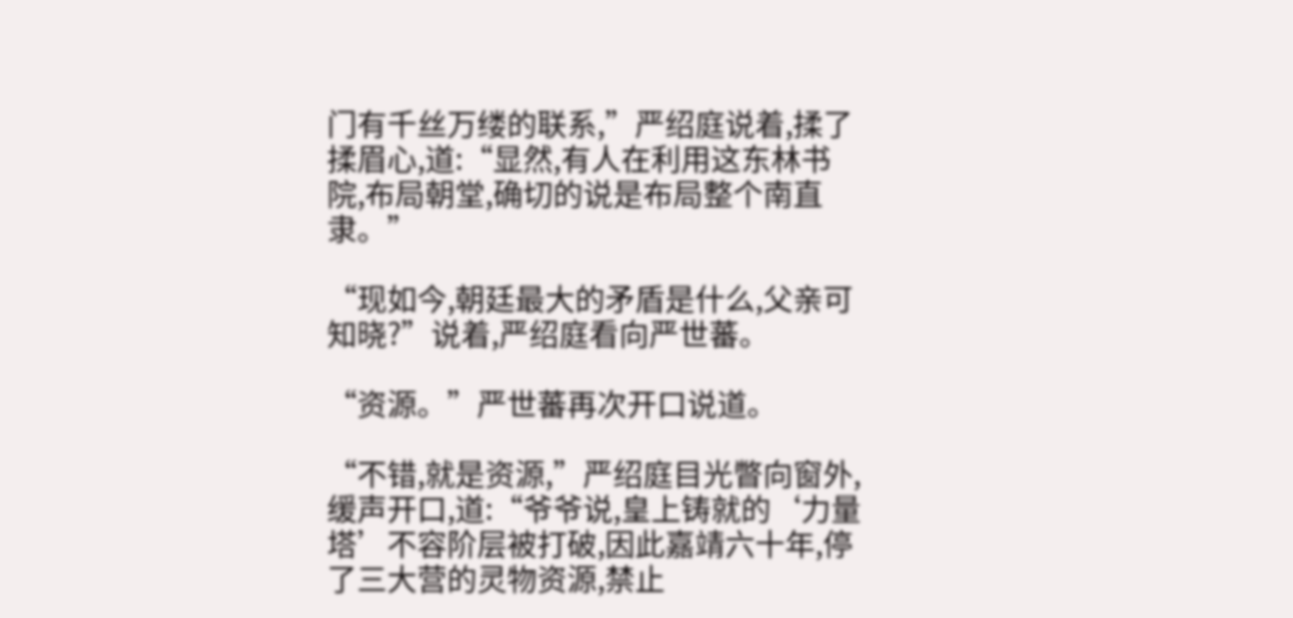门有千丝万缕的联系,”严绍庭说着,揉了揉眉心,道:“显然,有人在利用这东林书院,布局朝堂,确切的说是布局整个南直隶。”

“现如今,朝廷最大的矛盾是什么,父亲可知晓?”说着,严绍庭看向严世蕃。

“资源。”严世蕃再次开口说道。

“不错,就是资源,”严绍庭目光瞥向窗外,缓声开口,道:“爷爷说,皇上铸就的‘力量塔’不容阶层被打破,因此嘉靖六十年,停了三大营的灵物资源,禁止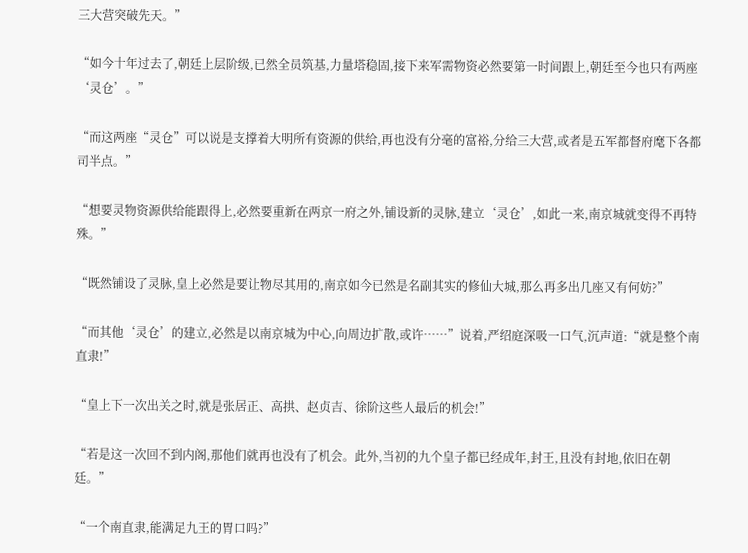三大营突破先天。”

“如今十年过去了,朝廷上层阶级,已然全员筑基,力量塔稳固,接下来军需物资必然要第一时间跟上,朝廷至今也只有两座‘灵仓’。”

“而这两座“灵仓”可以说是支撑着大明所有资源的供给,再也没有分毫的富裕,分给三大营,或者是五军都督府麾下各都司半点。”

“想要灵物资源供给能跟得上,必然要重新在两京一府之外,铺设新的灵脉,建立‘灵仓’,如此一来,南京城就变得不再特殊。”

“既然铺设了灵脉,皇上必然是要让物尽其用的,南京如今已然是名副其实的修仙大城,那么再多出几座又有何妨?”

“而其他‘灵仓’的建立,必然是以南京城为中心,向周边扩散,或许……”说着,严绍庭深吸一口气,沉声道:“就是整个南直隶!”

“皇上下一次出关之时,就是张居正、高拱、赵贞吉、徐阶这些人最后的机会!”

“若是这一次回不到内阁,那他们就再也没有了机会。此外,当初的九个皇子都已经成年,封王,且没有封地,依旧在朝廷。”

“一个南直隶,能满足九王的胃口吗?”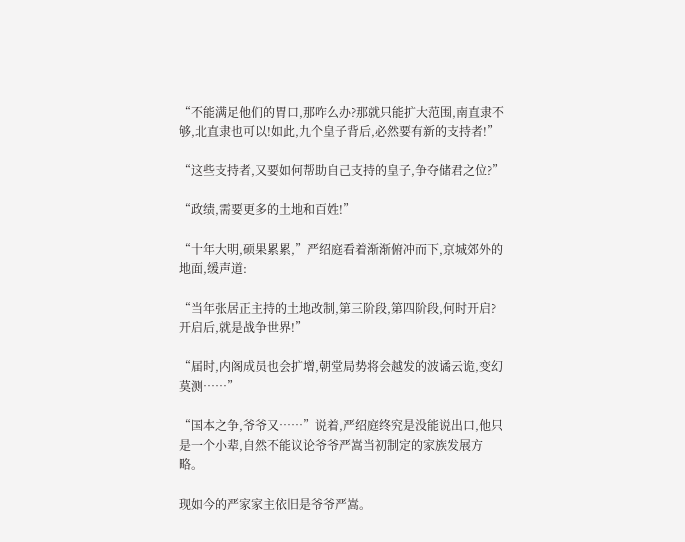“不能满足他们的胃口,那咋么办?那就只能扩大范围,南直隶不够,北直隶也可以!如此,九个皇子背后,必然要有新的支持者!”

“这些支持者,又要如何帮助自己支持的皇子,争夺储君之位?”

“政绩,需要更多的土地和百姓!”

“十年大明,硕果累累,”严绍庭看着渐渐俯冲而下,京城郊外的地面,缓声道:

“当年张居正主持的土地改制,第三阶段,第四阶段,何时开启?开启后,就是战争世界!”

“届时,内阁成员也会扩增,朝堂局势将会越发的波谲云诡,变幻莫测……”

“国本之争,爷爷又……”说着,严绍庭终究是没能说出口,他只是一个小辈,自然不能议论爷爷严嵩当初制定的家族发展方略。

现如今的严家家主依旧是爷爷严嵩。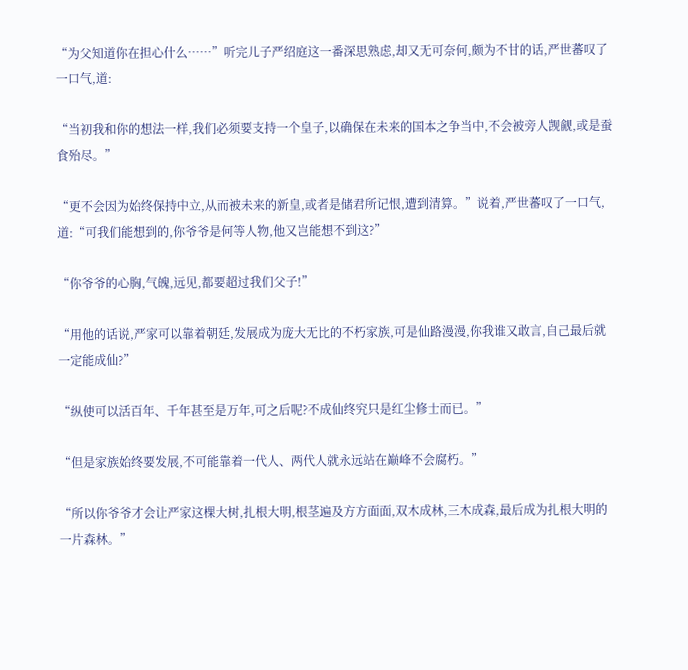“为父知道你在担心什么……”听完儿子严绍庭这一番深思熟虑,却又无可奈何,颇为不甘的话,严世蕃叹了一口气,道:

“当初我和你的想法一样,我们必须要支持一个皇子,以确保在未来的国本之争当中,不会被旁人觊觎,或是蚕食殆尽。”

“更不会因为始终保持中立,从而被未来的新皇,或者是储君所记恨,遭到清算。”说着,严世蕃叹了一口气,道:“可我们能想到的,你爷爷是何等人物,他又岂能想不到这?”

“你爷爷的心胸,气魄,远见,都要超过我们父子!”

“用他的话说,严家可以靠着朝廷,发展成为庞大无比的不朽家族,可是仙路漫漫,你我谁又敢言,自己最后就一定能成仙?”

“纵使可以活百年、千年甚至是万年,可之后呢?不成仙终究只是红尘修士而已。”

“但是家族始终要发展,不可能靠着一代人、两代人就永远站在巅峰不会腐朽。”

“所以你爷爷才会让严家这棵大树,扎根大明,根茎遍及方方面面,双木成林,三木成森,最后成为扎根大明的一片森林。”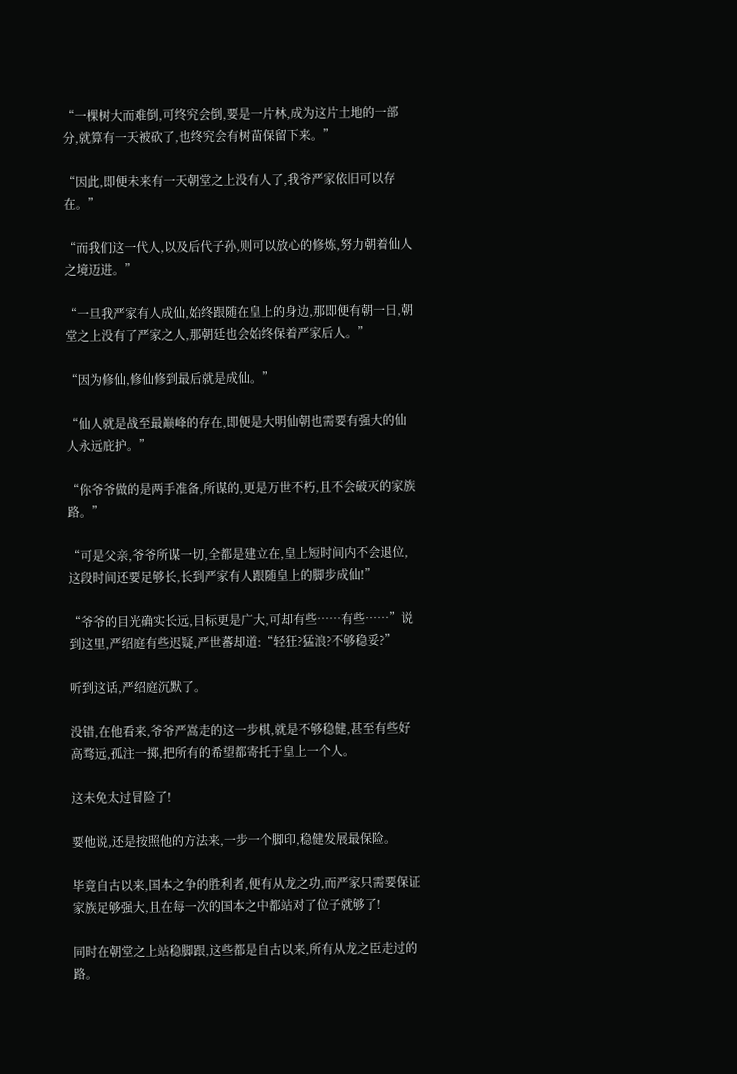“一棵树大而难倒,可终究会倒,要是一片林,成为这片土地的一部分,就算有一天被砍了,也终究会有树苗保留下来。”

“因此,即便未来有一天朝堂之上没有人了,我爷严家依旧可以存在。”

“而我们这一代人,以及后代子孙,则可以放心的修炼,努力朝着仙人之境迈进。”

“一旦我严家有人成仙,始终跟随在皇上的身边,那即便有朝一日,朝堂之上没有了严家之人,那朝廷也会始终保着严家后人。”

“因为修仙,修仙修到最后就是成仙。”

“仙人就是战至最巅峰的存在,即便是大明仙朝也需要有强大的仙人永远庇护。”

“你爷爷做的是两手准备,所谋的,更是万世不朽,且不会破灭的家族路。”

“可是父亲,爷爷所谋一切,全都是建立在,皇上短时间内不会退位,这段时间还要足够长,长到严家有人跟随皇上的脚步成仙!”

“爷爷的目光确实长远,目标更是广大,可却有些……有些……”说到这里,严绍庭有些迟疑,严世蕃却道:“轻狂?猛浪?不够稳妥?”

听到这话,严绍庭沉默了。

没错,在他看来,爷爷严嵩走的这一步棋,就是不够稳健,甚至有些好高骛远,孤注一掷,把所有的希望都寄托于皇上一个人。

这未免太过冒险了!

要他说,还是按照他的方法来,一步一个脚印,稳健发展最保险。

毕竟自古以来,国本之争的胜利者,便有从龙之功,而严家只需要保证家族足够强大,且在每一次的国本之中都站对了位子就够了!

同时在朝堂之上站稳脚跟,这些都是自古以来,所有从龙之臣走过的路。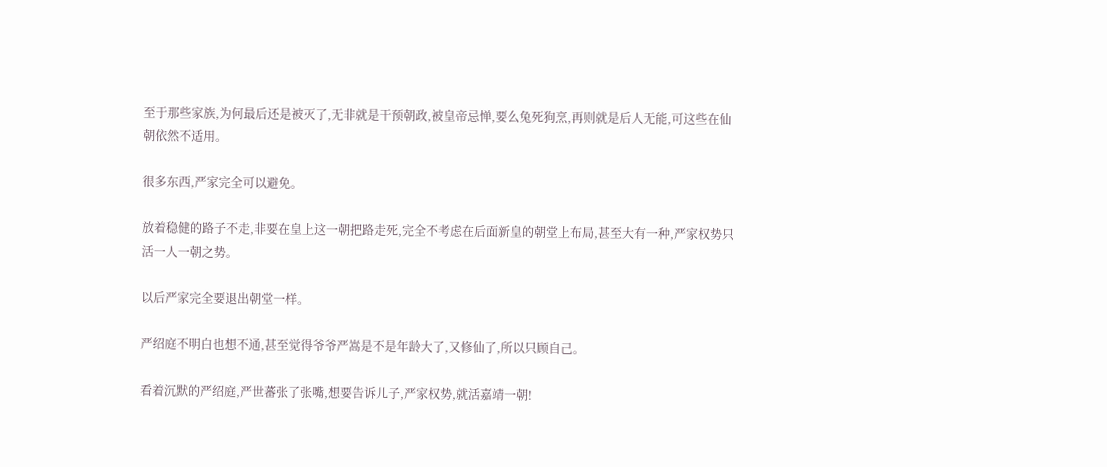至于那些家族,为何最后还是被灭了,无非就是干预朝政,被皇帝忌惮,要么兔死狗烹,再则就是后人无能,可这些在仙朝依然不适用。

很多东西,严家完全可以避免。

放着稳健的路子不走,非要在皇上这一朝把路走死,完全不考虑在后面新皇的朝堂上布局,甚至大有一种,严家权势只活一人一朝之势。

以后严家完全要退出朝堂一样。

严绍庭不明白也想不通,甚至觉得爷爷严嵩是不是年龄大了,又修仙了,所以只顾自己。

看着沉默的严绍庭,严世蕃张了张嘴,想要告诉儿子,严家权势,就活嘉靖一朝!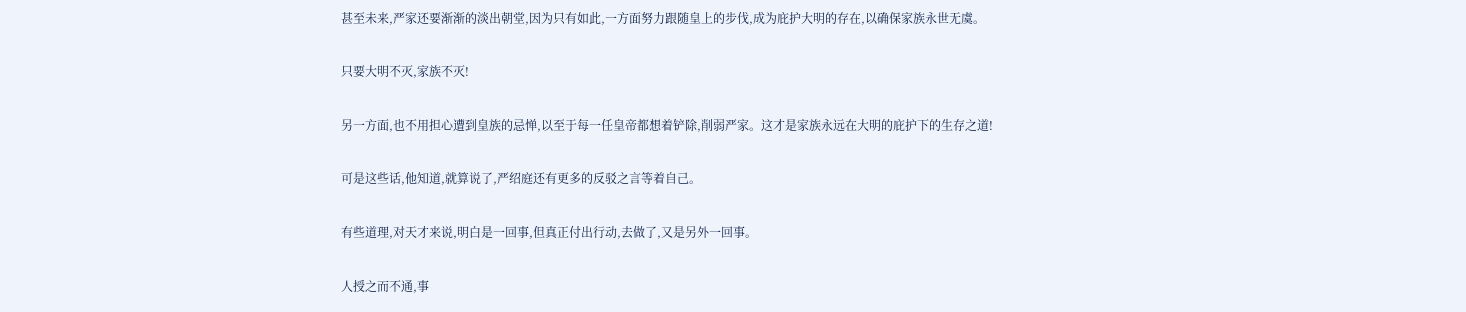甚至未来,严家还要渐渐的淡出朝堂,因为只有如此,一方面努力跟随皇上的步伐,成为庇护大明的存在,以确保家族永世无虞。

只要大明不灭,家族不灭!

另一方面,也不用担心遭到皇族的忌惮,以至于每一任皇帝都想着铲除,削弱严家。这才是家族永远在大明的庇护下的生存之道!

可是这些话,他知道,就算说了,严绍庭还有更多的反驳之言等着自己。

有些道理,对天才来说,明白是一回事,但真正付出行动,去做了,又是另外一回事。

人授之而不通,事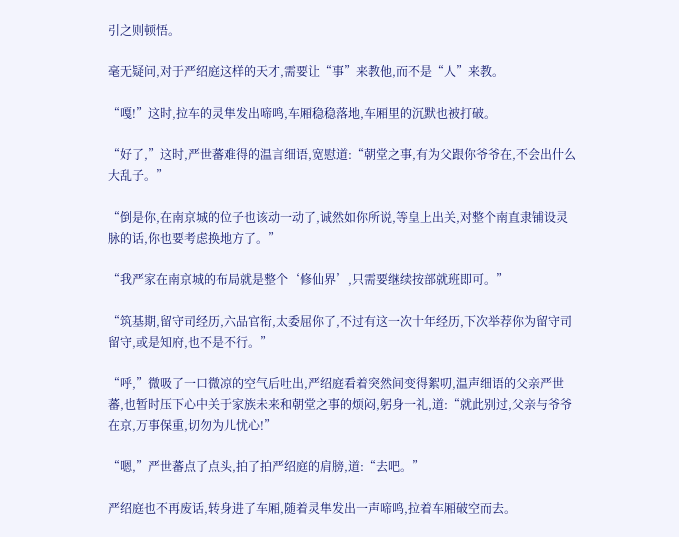引之则顿悟。

毫无疑问,对于严绍庭这样的天才,需要让“事”来教他,而不是“人”来教。

“嘎!”这时,拉车的灵隼发出啼鸣,车厢稳稳落地,车厢里的沉默也被打破。

“好了,”这时,严世蕃难得的温言细语,宽慰道:“朝堂之事,有为父跟你爷爷在,不会出什么大乱子。”

“倒是你,在南京城的位子也该动一动了,诚然如你所说,等皇上出关,对整个南直隶铺设灵脉的话,你也要考虑换地方了。”

“我严家在南京城的布局就是整个‘修仙界’,只需要继续按部就班即可。”

“筑基期,留守司经历,六品官衔,太委屈你了,不过有这一次十年经历,下次举荐你为留守司留守,或是知府,也不是不行。”

“呼,”微吸了一口微凉的空气后吐出,严绍庭看着突然间变得絮叨,温声细语的父亲严世蕃,也暂时压下心中关于家族未来和朝堂之事的烦闷,躬身一礼,道:“就此别过,父亲与爷爷在京,万事保重,切勿为儿忧心!”

“嗯,”严世蕃点了点头,拍了拍严绍庭的肩膀,道:“去吧。”

严绍庭也不再废话,转身进了车厢,随着灵隼发出一声啼鸣,拉着车厢破空而去。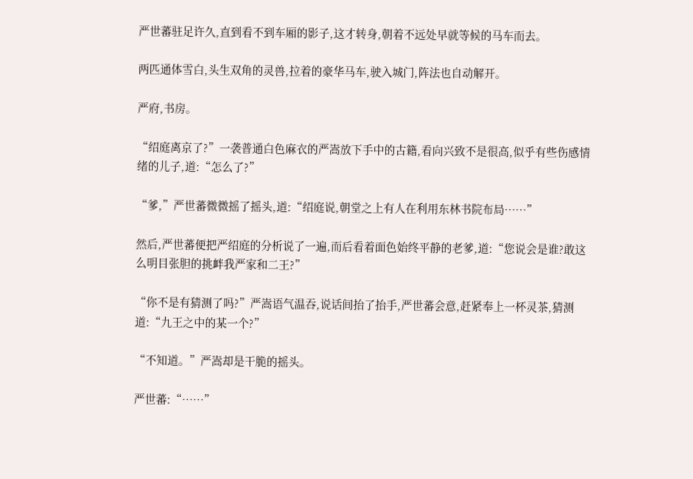严世蕃驻足许久,直到看不到车厢的影子,这才转身,朝着不远处早就等候的马车而去。

两匹通体雪白,头生双角的灵兽,拉着的豪华马车,驶入城门,阵法也自动解开。

严府,书房。

“绍庭离京了?”一袭普通白色麻衣的严嵩放下手中的古籍,看向兴致不是很高,似乎有些伤感情绪的儿子,道:“怎么了?”

“爹,”严世蕃微微摇了摇头,道:“绍庭说,朝堂之上有人在利用东林书院布局……”

然后,严世蕃便把严绍庭的分析说了一遍,而后看着面色始终平静的老爹,道:“您说会是谁?敢这么明目张胆的挑衅我严家和二王?”

“你不是有猜测了吗?”严嵩语气温吞,说话间抬了抬手,严世蕃会意,赶紧奉上一杯灵茶,猜测道:“九王之中的某一个?”

“不知道。”严嵩却是干脆的摇头。

严世蕃:“……”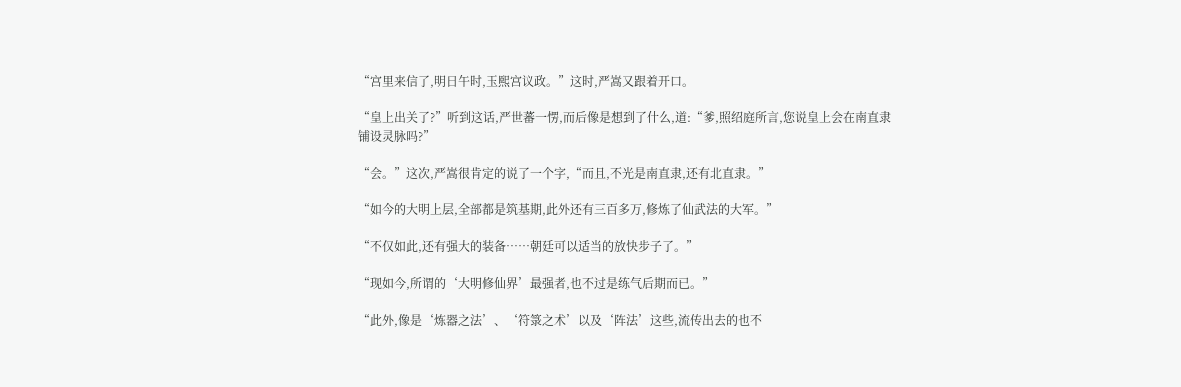“宫里来信了,明日午时,玉熙宫议政。”这时,严嵩又跟着开口。

“皇上出关了?”听到这话,严世蕃一愣,而后像是想到了什么,道:“爹,照绍庭所言,您说皇上会在南直隶铺设灵脉吗?”

“会。”这次,严嵩很肯定的说了一个字,“而且,不光是南直隶,还有北直隶。”

“如今的大明上层,全部都是筑基期,此外还有三百多万,修炼了仙武法的大军。”

“不仅如此,还有强大的装备……朝廷可以适当的放快步子了。”

“现如今,所谓的‘大明修仙界’最强者,也不过是练气后期而已。”

“此外,像是‘炼器之法’、‘符箓之术’以及‘阵法’这些,流传出去的也不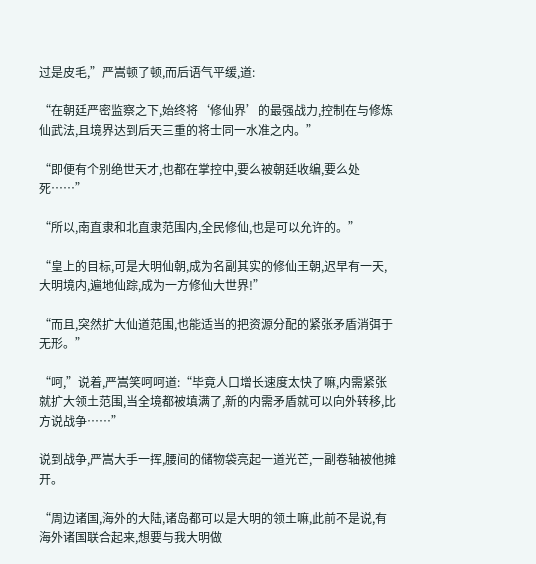过是皮毛,”严嵩顿了顿,而后语气平缓,道:

“在朝廷严密监察之下,始终将‘修仙界’的最强战力,控制在与修炼仙武法,且境界达到后天三重的将士同一水准之内。”

“即便有个别绝世天才,也都在掌控中,要么被朝廷收编,要么处死……”

“所以,南直隶和北直隶范围内,全民修仙,也是可以允许的。”

“皇上的目标,可是大明仙朝,成为名副其实的修仙王朝,迟早有一天,大明境内,遍地仙踪,成为一方修仙大世界!”

“而且,突然扩大仙道范围,也能适当的把资源分配的紧张矛盾消弭于无形。”

“呵,”说着,严嵩笑呵呵道:“毕竟人口增长速度太快了嘛,内需紧张就扩大领土范围,当全境都被填满了,新的内需矛盾就可以向外转移,比方说战争……”

说到战争,严嵩大手一挥,腰间的储物袋亮起一道光芒,一副卷轴被他摊开。

“周边诸国,海外的大陆,诸岛都可以是大明的领土嘛,此前不是说,有海外诸国联合起来,想要与我大明做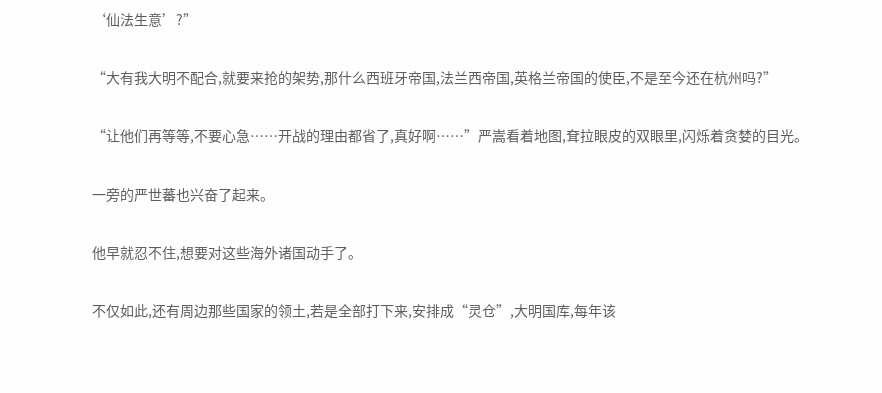‘仙法生意’?”

“大有我大明不配合,就要来抢的架势,那什么西班牙帝国,法兰西帝国,英格兰帝国的使臣,不是至今还在杭州吗?”

“让他们再等等,不要心急……开战的理由都省了,真好啊……”严嵩看着地图,耷拉眼皮的双眼里,闪烁着贪婪的目光。

一旁的严世蕃也兴奋了起来。

他早就忍不住,想要对这些海外诸国动手了。

不仅如此,还有周边那些国家的领土,若是全部打下来,安排成“灵仓”,大明国库,每年该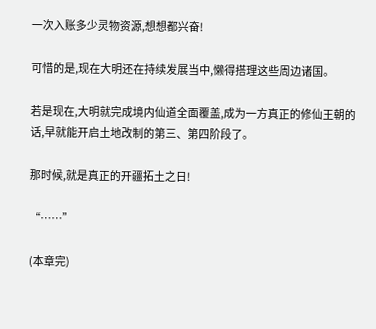一次入账多少灵物资源,想想都兴奋!

可惜的是,现在大明还在持续发展当中,懒得搭理这些周边诸国。

若是现在,大明就完成境内仙道全面覆盖,成为一方真正的修仙王朝的话,早就能开启土地改制的第三、第四阶段了。

那时候,就是真正的开疆拓土之日!

“……”

(本章完)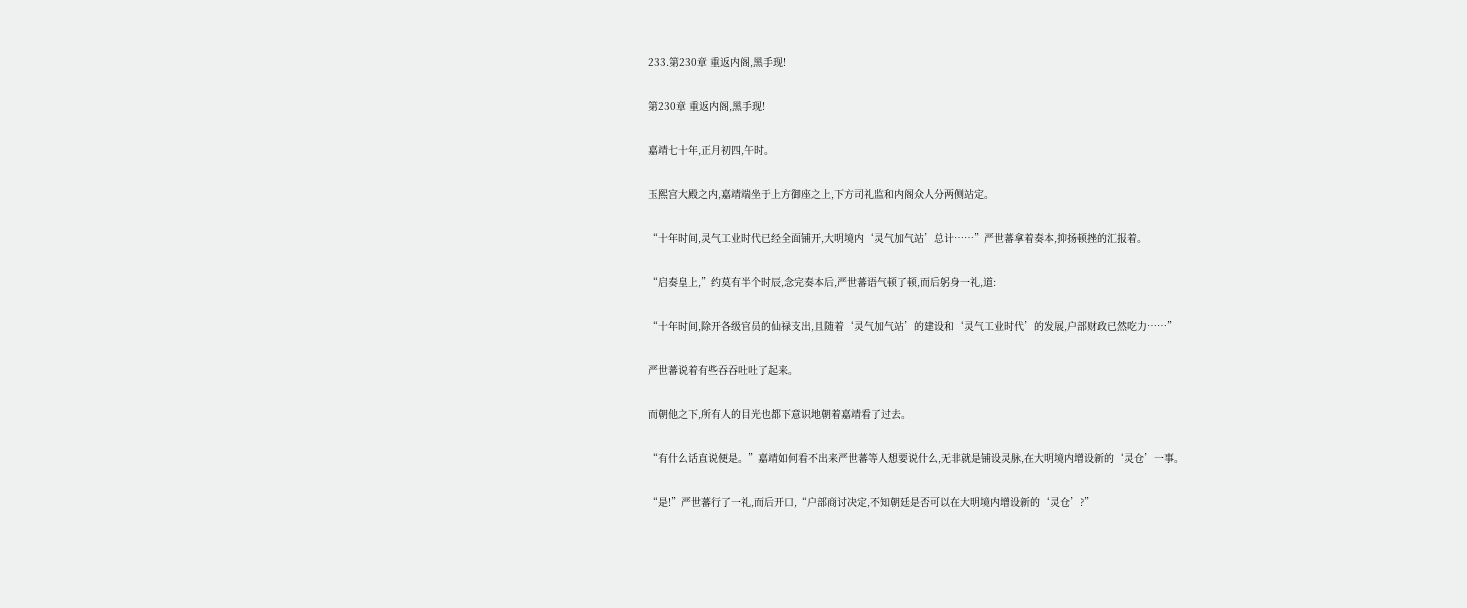233.第230章 重返内阁,黑手现!

第230章 重返内阁,黑手现!

嘉靖七十年,正月初四,午时。

玉熙宫大殿之内,嘉靖端坐于上方御座之上,下方司礼监和内阁众人分两侧站定。

“十年时间,灵气工业时代已经全面铺开,大明境内‘灵气加气站’总计……”严世蕃拿着奏本,抑扬顿挫的汇报着。

“启奏皇上,”约莫有半个时辰,念完奏本后,严世蕃语气顿了顿,而后躬身一礼,道:

“十年时间,除开各级官员的仙禄支出,且随着‘灵气加气站’的建设和‘灵气工业时代’的发展,户部财政已然吃力……”

严世蕃说着有些吞吞吐吐了起来。

而朝他之下,所有人的目光也都下意识地朝着嘉靖看了过去。

“有什么话直说便是。”嘉靖如何看不出来严世蕃等人想要说什么,无非就是铺设灵脉,在大明境内增设新的‘灵仓’一事。

“是!”严世蕃行了一礼,而后开口,“户部商讨决定,不知朝廷是否可以在大明境内增设新的‘灵仓’?”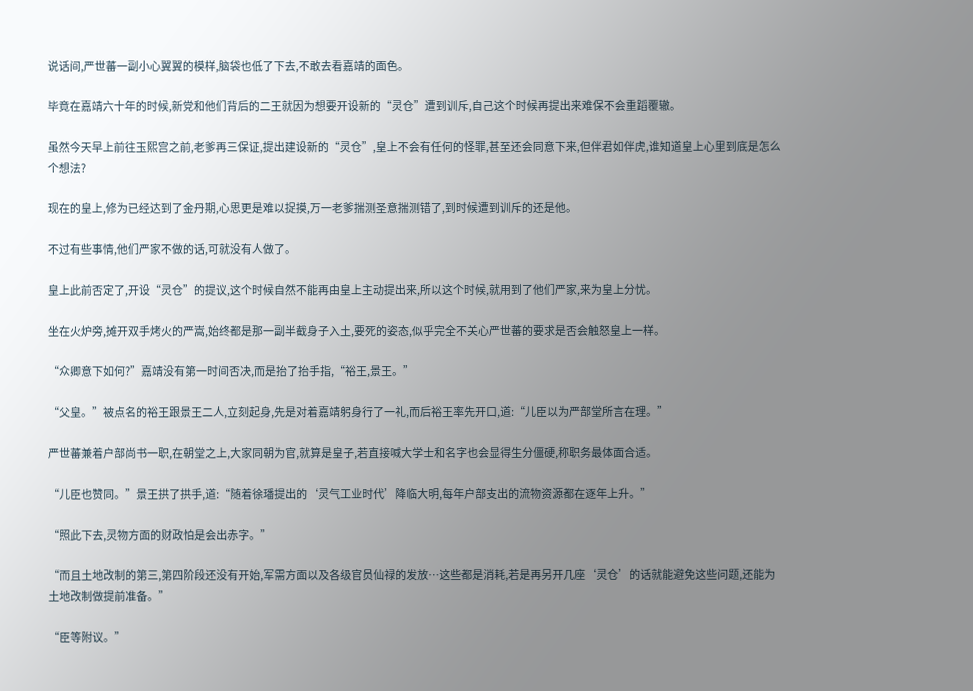说话间,严世蕃一副小心翼翼的模样,脑袋也低了下去,不敢去看嘉靖的面色。

毕竟在嘉靖六十年的时候,新党和他们背后的二王就因为想要开设新的“灵仓”遭到训斥,自己这个时候再提出来难保不会重蹈覆辙。

虽然今天早上前往玉熙宫之前,老爹再三保证,提出建设新的“灵仓”,皇上不会有任何的怪罪,甚至还会同意下来,但伴君如伴虎,谁知道皇上心里到底是怎么个想法?

现在的皇上,修为已经达到了金丹期,心思更是难以捉摸,万一老爹揣测圣意揣测错了,到时候遭到训斥的还是他。

不过有些事情,他们严家不做的话,可就没有人做了。

皇上此前否定了,开设“灵仓”的提议,这个时候自然不能再由皇上主动提出来,所以这个时候,就用到了他们严家,来为皇上分忧。

坐在火炉旁,摊开双手烤火的严嵩,始终都是那一副半截身子入土,要死的姿态,似乎完全不关心严世蕃的要求是否会触怒皇上一样。

“众卿意下如何?”嘉靖没有第一时间否决,而是抬了抬手指,“裕王,景王。”

“父皇。”被点名的裕王跟景王二人,立刻起身,先是对着嘉靖躬身行了一礼,而后裕王率先开口,道:“儿臣以为严部堂所言在理。”

严世蕃兼着户部尚书一职,在朝堂之上,大家同朝为官,就算是皇子,若直接喊大学士和名字也会显得生分僵硬,称职务最体面合适。

“儿臣也赞同。”景王拱了拱手,道:“随着徐璠提出的‘灵气工业时代’降临大明,每年户部支出的流物资源都在逐年上升。”

“照此下去,灵物方面的财政怕是会出赤字。”

“而且土地改制的第三,第四阶段还没有开始,军需方面以及各级官员仙禄的发放…这些都是消耗,若是再另开几座‘灵仓’的话就能避免这些问题,还能为土地改制做提前准备。”

“臣等附议。”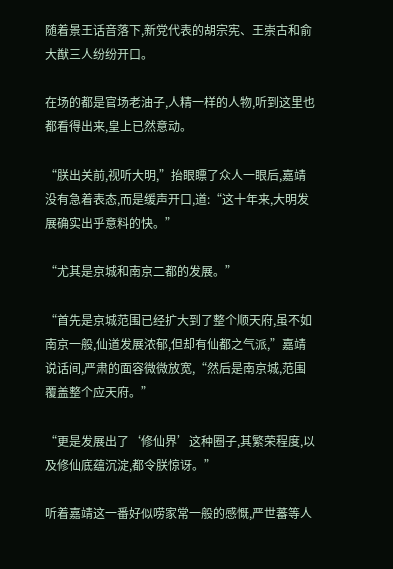随着景王话音落下,新党代表的胡宗宪、王崇古和俞大猷三人纷纷开口。

在场的都是官场老油子,人精一样的人物,听到这里也都看得出来,皇上已然意动。

“朕出关前,视听大明,”抬眼瞟了众人一眼后,嘉靖没有急着表态,而是缓声开口,道:“这十年来,大明发展确实出乎意料的快。”

“尤其是京城和南京二都的发展。”

“首先是京城范围已经扩大到了整个顺天府,虽不如南京一般,仙道发展浓郁,但却有仙都之气派,”嘉靖说话间,严肃的面容微微放宽,“然后是南京城,范围覆盖整个应天府。”

“更是发展出了‘修仙界’这种圈子,其繁荣程度,以及修仙底蕴沉淀,都令朕惊讶。”

听着嘉靖这一番好似唠家常一般的感慨,严世蕃等人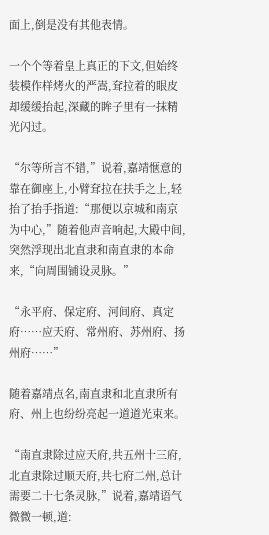面上,倒是没有其他表情。

一个个等着皇上真正的下文,但始终装模作样烤火的严嵩,耷拉着的眼皮却缓缓抬起,深藏的眸子里有一抹精光闪过。

“尔等所言不错,”说着,嘉靖惬意的靠在御座上,小臂耷拉在扶手之上,轻抬了抬手指道:“那便以京城和南京为中心,”随着他声音响起,大殿中间,突然浮现出北直隶和南直隶的本命来,“向周围铺设灵脉。”

“永平府、保定府、河间府、真定府……应天府、常州府、苏州府、扬州府……”

随着嘉靖点名,南直隶和北直隶所有府、州上也纷纷亮起一道道光束来。

“南直隶除过应天府,共五州十三府,北直隶除过顺天府,共七府二州,总计需要二十七条灵脉,”说着,嘉靖语气微微一顿,道: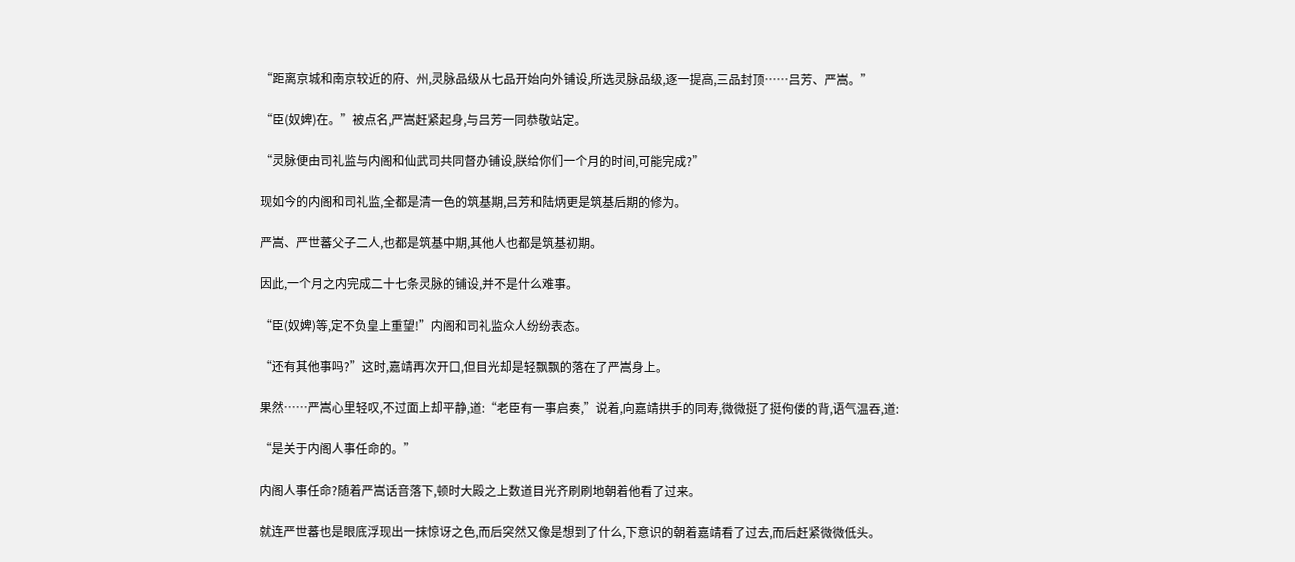“距离京城和南京较近的府、州,灵脉品级从七品开始向外铺设,所选灵脉品级,逐一提高,三品封顶……吕芳、严嵩。”

“臣(奴婢)在。”被点名,严嵩赶紧起身,与吕芳一同恭敬站定。

“灵脉便由司礼监与内阁和仙武司共同督办铺设,朕给你们一个月的时间,可能完成?”

现如今的内阁和司礼监,全都是清一色的筑基期,吕芳和陆炳更是筑基后期的修为。

严嵩、严世蕃父子二人,也都是筑基中期,其他人也都是筑基初期。

因此,一个月之内完成二十七条灵脉的铺设,并不是什么难事。

“臣(奴婢)等,定不负皇上重望!”内阁和司礼监众人纷纷表态。

“还有其他事吗?”这时,嘉靖再次开口,但目光却是轻飘飘的落在了严嵩身上。

果然……严嵩心里轻叹,不过面上却平静,道:“老臣有一事启奏,”说着,向嘉靖拱手的同寿,微微挺了挺佝偻的背,语气温吞,道:

“是关于内阁人事任命的。”

内阁人事任命?随着严嵩话音落下,顿时大殿之上数道目光齐刷刷地朝着他看了过来。

就连严世蕃也是眼底浮现出一抹惊讶之色,而后突然又像是想到了什么,下意识的朝着嘉靖看了过去,而后赶紧微微低头。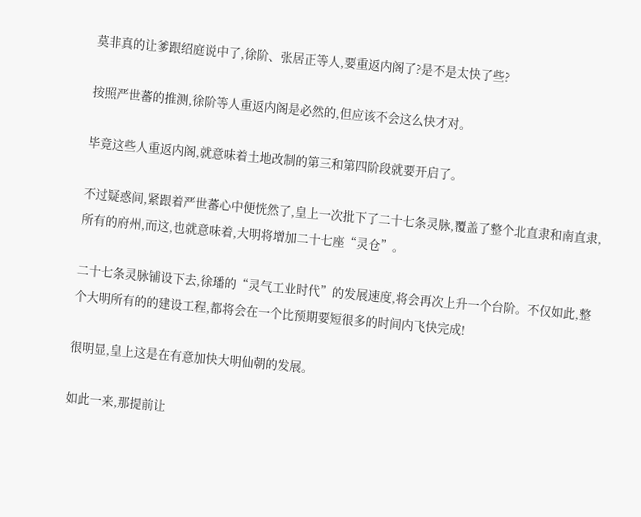莫非真的让爹跟绍庭说中了,徐阶、张居正等人,要重返内阁了?是不是太快了些?

按照严世蕃的推测,徐阶等人重返内阁是必然的,但应该不会这么快才对。

毕竟这些人重返内阁,就意味着土地改制的第三和第四阶段就要开启了。

不过疑惑间,紧跟着严世蕃心中便恍然了,皇上一次批下了二十七条灵脉,覆盖了整个北直隶和南直隶,所有的府州,而这,也就意味着,大明将增加二十七座“灵仓”。

二十七条灵脉铺设下去,徐璠的“灵气工业时代”的发展速度,将会再次上升一个台阶。不仅如此,整个大明所有的的建设工程,都将会在一个比预期要短很多的时间内飞快完成!

很明显,皇上这是在有意加快大明仙朝的发展。

如此一来,那提前让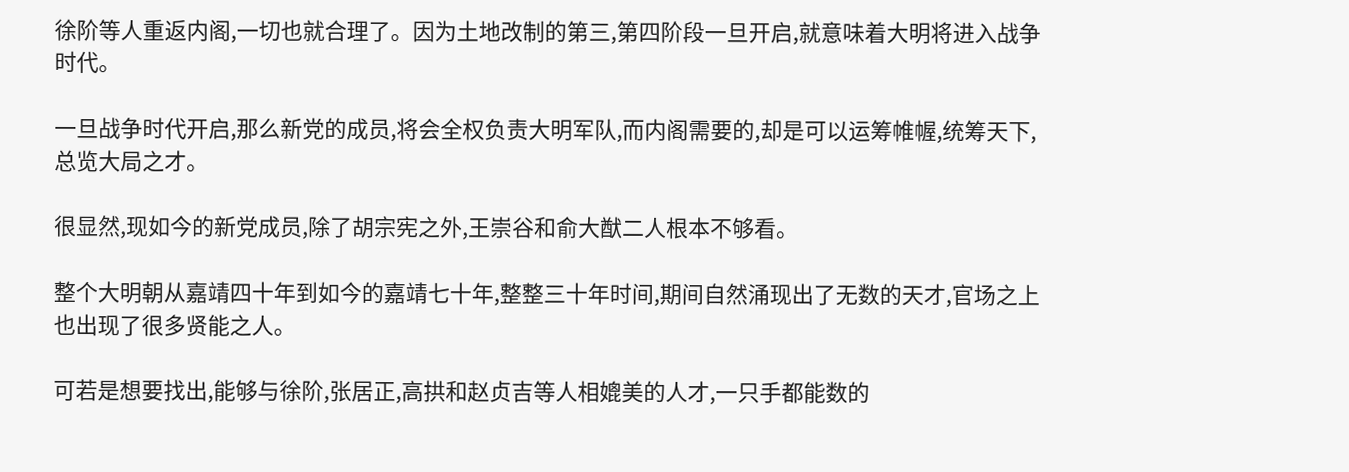徐阶等人重返内阁,一切也就合理了。因为土地改制的第三,第四阶段一旦开启,就意味着大明将进入战争时代。

一旦战争时代开启,那么新党的成员,将会全权负责大明军队,而内阁需要的,却是可以运筹帷幄,统筹天下,总览大局之才。

很显然,现如今的新党成员,除了胡宗宪之外,王崇谷和俞大猷二人根本不够看。

整个大明朝从嘉靖四十年到如今的嘉靖七十年,整整三十年时间,期间自然涌现出了无数的天才,官场之上也出现了很多贤能之人。

可若是想要找出,能够与徐阶,张居正,高拱和赵贞吉等人相媲美的人才,一只手都能数的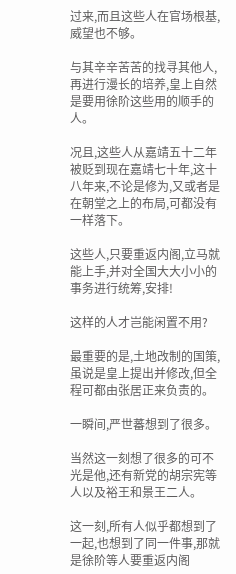过来,而且这些人在官场根基,威望也不够。

与其辛辛苦苦的找寻其他人,再进行漫长的培养,皇上自然是要用徐阶这些用的顺手的人。

况且,这些人从嘉靖五十二年被贬到现在嘉靖七十年,这十八年来,不论是修为,又或者是在朝堂之上的布局,可都没有一样落下。

这些人,只要重返内阁,立马就能上手,并对全国大大小小的事务进行统筹,安排!

这样的人才岂能闲置不用?

最重要的是,土地改制的国策,虽说是皇上提出并修改,但全程可都由张居正来负责的。

一瞬间,严世蕃想到了很多。

当然这一刻想了很多的可不光是他,还有新党的胡宗宪等人以及裕王和景王二人。

这一刻,所有人似乎都想到了一起,也想到了同一件事,那就是徐阶等人要重返内阁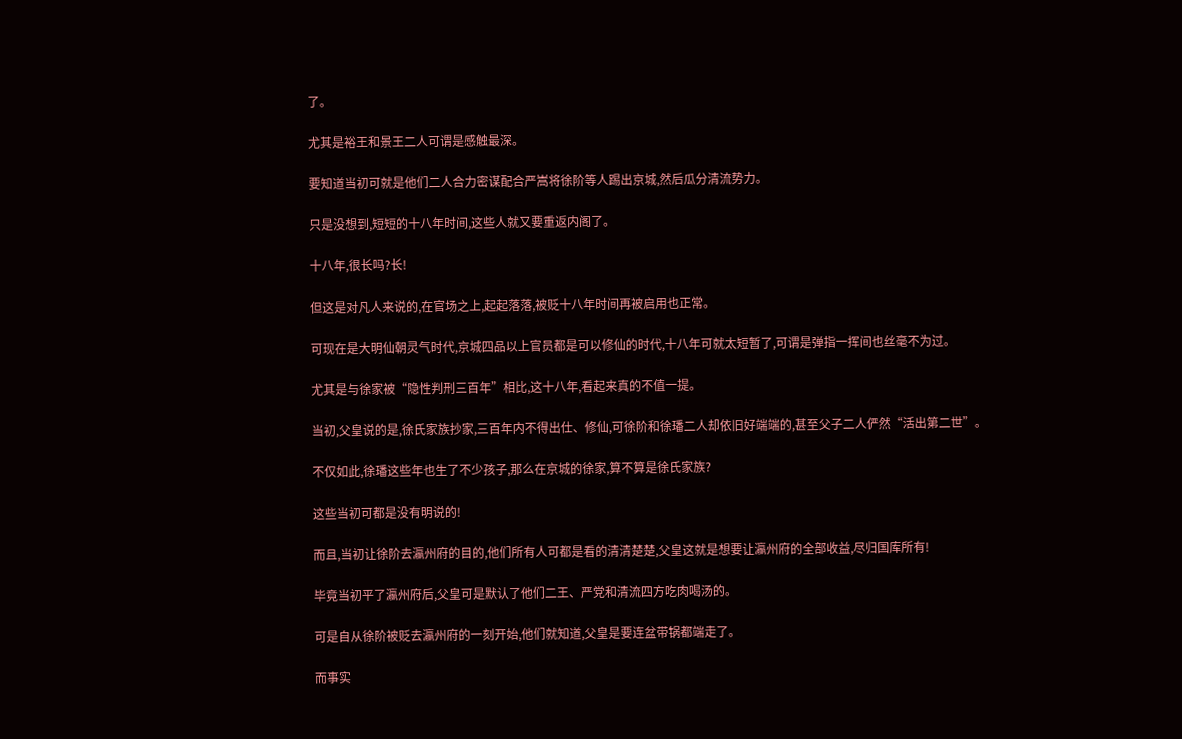了。

尤其是裕王和景王二人可谓是感触最深。

要知道当初可就是他们二人合力密谋配合严嵩将徐阶等人踢出京城,然后瓜分清流势力。

只是没想到,短短的十八年时间,这些人就又要重返内阁了。

十八年,很长吗?长!

但这是对凡人来说的,在官场之上,起起落落,被贬十八年时间再被启用也正常。

可现在是大明仙朝灵气时代,京城四品以上官员都是可以修仙的时代,十八年可就太短暂了,可谓是弹指一挥间也丝毫不为过。

尤其是与徐家被“隐性判刑三百年”相比,这十八年,看起来真的不值一提。

当初,父皇说的是,徐氏家族抄家,三百年内不得出仕、修仙,可徐阶和徐璠二人却依旧好端端的,甚至父子二人俨然“活出第二世”。

不仅如此,徐璠这些年也生了不少孩子,那么在京城的徐家,算不算是徐氏家族?

这些当初可都是没有明说的!

而且,当初让徐阶去瀛州府的目的,他们所有人可都是看的清清楚楚,父皇这就是想要让瀛州府的全部收益,尽归国库所有!

毕竟当初平了瀛州府后,父皇可是默认了他们二王、严党和清流四方吃肉喝汤的。

可是自从徐阶被贬去瀛州府的一刻开始,他们就知道,父皇是要连盆带锅都端走了。

而事实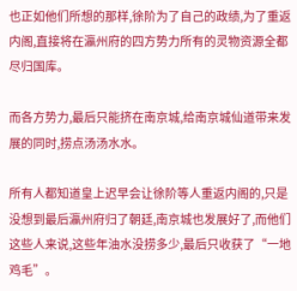也正如他们所想的那样,徐阶为了自己的政绩,为了重返内阁,直接将在瀛州府的四方势力所有的灵物资源全都尽归国库。

而各方势力,最后只能挤在南京城,给南京城仙道带来发展的同时,捞点汤汤水水。

所有人都知道皇上迟早会让徐阶等人重返内阁的,只是没想到最后瀛州府归了朝廷,南京城也发展好了,而他们这些人来说,这些年油水没捞多少,最后只收获了“一地鸡毛”。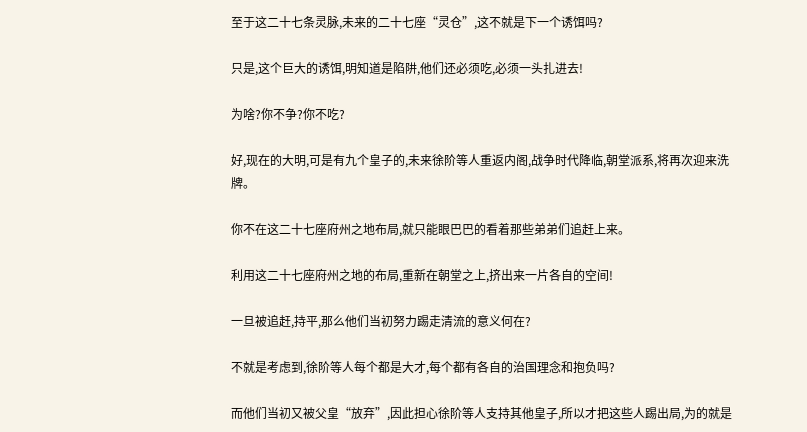至于这二十七条灵脉,未来的二十七座“灵仓”,这不就是下一个诱饵吗?

只是,这个巨大的诱饵,明知道是陷阱,他们还必须吃,必须一头扎进去!

为啥?你不争?你不吃?

好,现在的大明,可是有九个皇子的,未来徐阶等人重返内阁,战争时代降临,朝堂派系,将再次迎来洗牌。

你不在这二十七座府州之地布局,就只能眼巴巴的看着那些弟弟们追赶上来。

利用这二十七座府州之地的布局,重新在朝堂之上,挤出来一片各自的空间!

一旦被追赶,持平,那么他们当初努力踢走清流的意义何在?

不就是考虑到,徐阶等人每个都是大才,每个都有各自的治国理念和抱负吗?

而他们当初又被父皇“放弃”,因此担心徐阶等人支持其他皇子,所以才把这些人踢出局,为的就是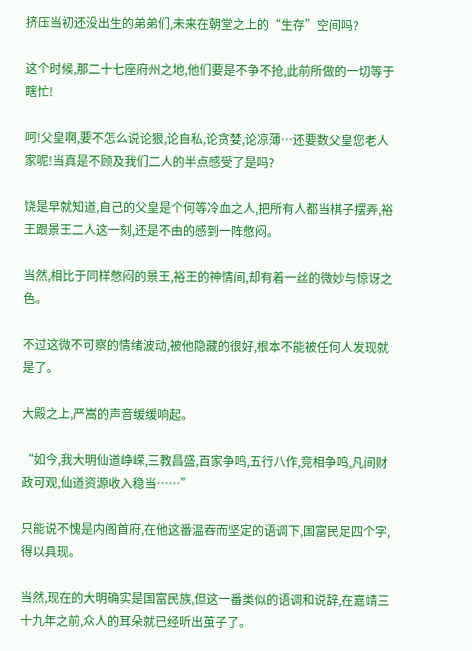挤压当初还没出生的弟弟们,未来在朝堂之上的“生存”空间吗?

这个时候,那二十七座府州之地,他们要是不争不抢,此前所做的一切等于瞎忙!

呵!父皇啊,要不怎么说论狠,论自私,论贪婪,论凉薄…还要数父皇您老人家呢!当真是不顾及我们二人的半点感受了是吗?

饶是早就知道,自己的父皇是个何等冷血之人,把所有人都当棋子摆弄,裕王跟景王二人这一刻,还是不由的感到一阵憋闷。

当然,相比于同样憋闷的景王,裕王的神情间,却有着一丝的微妙与惊讶之色。

不过这微不可察的情绪波动,被他隐藏的很好,根本不能被任何人发现就是了。

大殿之上,严嵩的声音缓缓响起。

“如今,我大明仙道峥嵘,三教昌盛,百家争鸣,五行八作,竞相争鸣,凡间财政可观,仙道资源收入稳当……”

只能说不愧是内阁首府,在他这番温吞而坚定的语调下,国富民足四个字,得以具现。

当然,现在的大明确实是国富民族,但这一番类似的语调和说辞,在嘉靖三十九年之前,众人的耳朵就已经听出茧子了。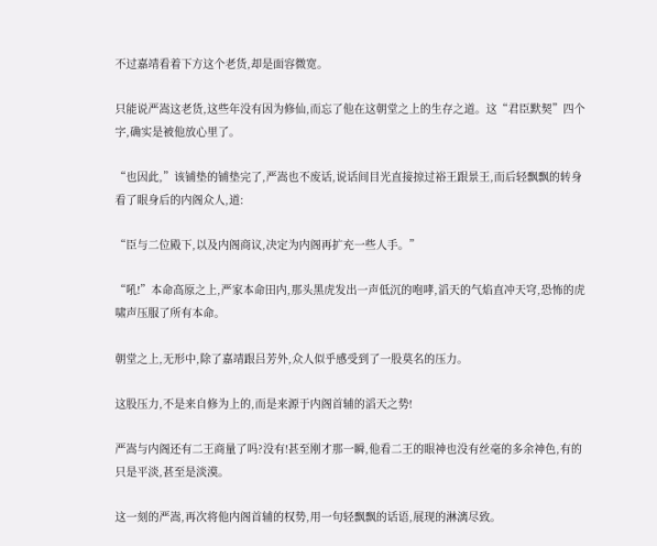不过嘉靖看着下方这个老货,却是面容微宽。

只能说严嵩这老货,这些年没有因为修仙,而忘了他在这朝堂之上的生存之道。这“君臣默契”四个字,确实是被他放心里了。

“也因此,”该铺垫的铺垫完了,严嵩也不废话,说话间目光直接掠过裕王跟景王,而后轻飘飘的转身看了眼身后的内阁众人,道:

“臣与二位殿下,以及内阁商议,决定为内阁再扩充一些人手。”

“吼!”本命高原之上,严家本命田内,那头黑虎发出一声低沉的咆哮,滔天的气焰直冲天穹,恐怖的虎啸声压服了所有本命。

朝堂之上,无形中,除了嘉靖跟吕芳外,众人似乎感受到了一股莫名的压力。

这股压力,不是来自修为上的,而是来源于内阁首辅的滔天之势!

严嵩与内阁还有二王商量了吗?没有!甚至刚才那一瞬,他看二王的眼神也没有丝毫的多余神色,有的只是平淡,甚至是淡漠。

这一刻的严嵩,再次将他内阁首辅的权势,用一句轻飘飘的话语,展现的淋漓尽致。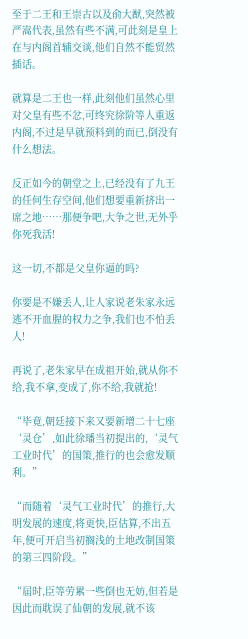至于二王和王崇古以及俞大猷,突然被严嵩代表,虽然有些不满,可此刻是皇上在与内阁首辅交谈,他们自然不能贸然插话。

就算是二王也一样,此刻他们虽然心里对父皇有些不忿,可终究徐阶等人重返内阁,不过是早就预料到的而已,倒没有什么想法。

反正如今的朝堂之上,已经没有了九王的任何生存空间,他们想要重新挤出一席之地……那便争吧,大争之世,无外乎你死我活!

这一切,不都是父皇你逼的吗?

你要是不嫌丢人,让人家说老朱家永远逃不开血腥的权力之争,我们也不怕丢人!

再说了,老朱家早在成祖开始,就从你不给,我不拿,变成了,你不给,我就抢!

“毕竟,朝廷接下来又要新增二十七座‘灵仓’,如此徐璠当初提出的,‘灵气工业时代’的国策,推行的也会愈发顺利。”

“而随着‘灵气工业时代’的推行,大明发展的速度,将更快,臣估算,不出五年,便可开启当初搁浅的土地改制国策的第三四阶段。”

“届时,臣等劳累一些倒也无妨,但若是因此而耽误了仙朝的发展,就不该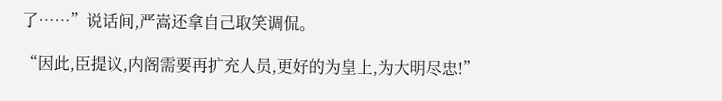了……”说话间,严嵩还拿自己取笑调侃。

“因此,臣提议,内阁需要再扩充人员,更好的为皇上,为大明尽忠!”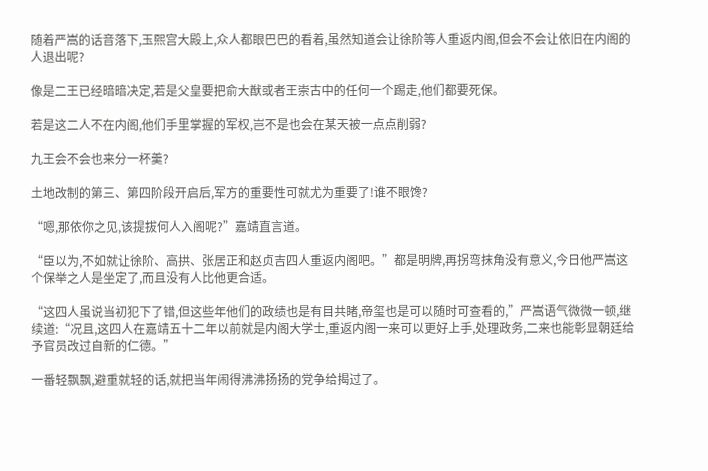随着严嵩的话音落下,玉熙宫大殿上,众人都眼巴巴的看着,虽然知道会让徐阶等人重返内阁,但会不会让依旧在内阁的人退出呢?

像是二王已经暗暗决定,若是父皇要把俞大猷或者王崇古中的任何一个踢走,他们都要死保。

若是这二人不在内阁,他们手里掌握的军权,岂不是也会在某天被一点点削弱?

九王会不会也来分一杯羹?

土地改制的第三、第四阶段开启后,军方的重要性可就尤为重要了!谁不眼馋?

“嗯,那依你之见,该提拔何人入阁呢?”嘉靖直言道。

“臣以为,不如就让徐阶、高拱、张居正和赵贞吉四人重返内阁吧。”都是明牌,再拐弯抹角没有意义,今日他严嵩这个保举之人是坐定了,而且没有人比他更合适。

“这四人虽说当初犯下了错,但这些年他们的政绩也是有目共睹,帝玺也是可以随时可查看的,”严嵩语气微微一顿,继续道:“况且,这四人在嘉靖五十二年以前就是内阁大学士,重返内阁一来可以更好上手,处理政务,二来也能彰显朝廷给予官员改过自新的仁德。”

一番轻飘飘,避重就轻的话,就把当年闹得沸沸扬扬的党争给揭过了。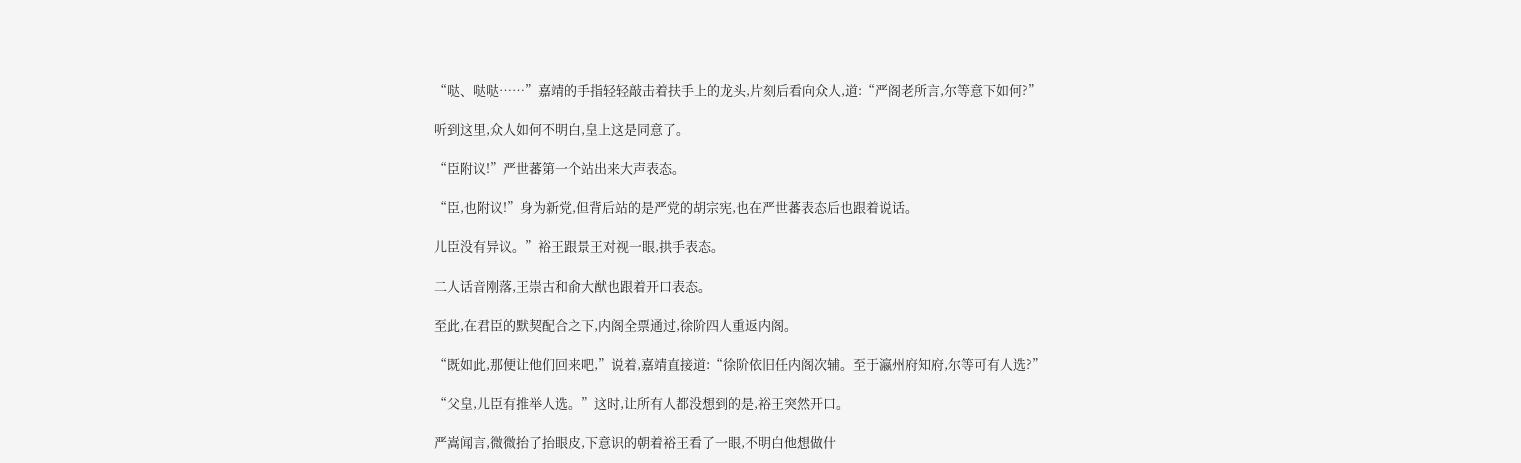“哒、哒哒……”嘉靖的手指轻轻敲击着扶手上的龙头,片刻后看向众人,道:“严阁老所言,尔等意下如何?”

听到这里,众人如何不明白,皇上这是同意了。

“臣附议!”严世蕃第一个站出来大声表态。

“臣,也附议!”身为新党,但背后站的是严党的胡宗宪,也在严世蕃表态后也跟着说话。

儿臣没有异议。”裕王跟景王对视一眼,拱手表态。

二人话音刚落,王崇古和俞大猷也跟着开口表态。

至此,在君臣的默契配合之下,内阁全票通过,徐阶四人重返内阁。

“既如此,那便让他们回来吧,”说着,嘉靖直接道:“徐阶依旧任内阁次辅。至于瀛州府知府,尔等可有人选?”

“父皇,儿臣有推举人选。”这时,让所有人都没想到的是,裕王突然开口。

严嵩闻言,微微抬了抬眼皮,下意识的朝着裕王看了一眼,不明白他想做什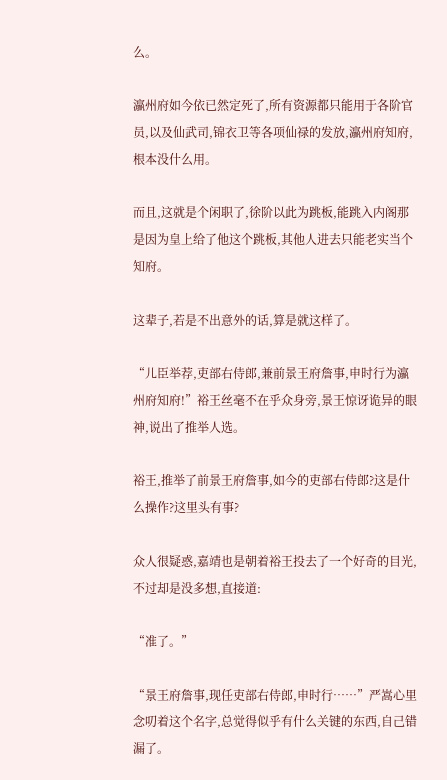么。

瀛州府如今依已然定死了,所有资源都只能用于各阶官员,以及仙武司,锦衣卫等各项仙禄的发放,瀛州府知府,根本没什么用。

而且,这就是个闲职了,徐阶以此为跳板,能跳入内阁那是因为皇上给了他这个跳板,其他人进去只能老实当个知府。

这辈子,若是不出意外的话,算是就这样了。

“儿臣举荐,吏部右侍郎,兼前景王府詹事,申时行为瀛州府知府!”裕王丝毫不在乎众身旁,景王惊讶诡异的眼神,说出了推举人选。

裕王,推举了前景王府詹事,如今的吏部右侍郎?这是什么操作?这里头有事?

众人很疑惑,嘉靖也是朝着裕王投去了一个好奇的目光,不过却是没多想,直接道:

“准了。”

“景王府詹事,现任吏部右侍郎,申时行……”严嵩心里念叨着这个名字,总觉得似乎有什么关键的东西,自己错漏了。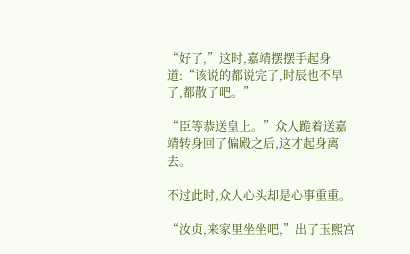“好了,”这时,嘉靖摆摆手起身道:“该说的都说完了,时辰也不早了,都散了吧。”

“臣等恭送皇上。”众人跪着送嘉靖转身回了偏殿之后,这才起身离去。

不过此时,众人心头却是心事重重。

“汝贞,来家里坐坐吧,”出了玉熙宫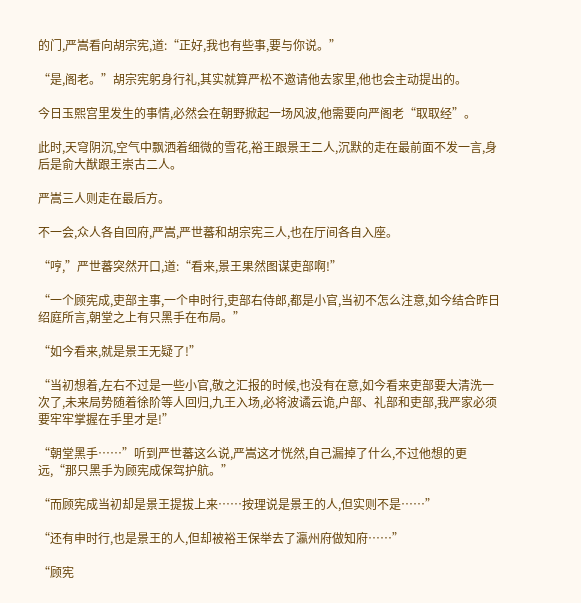的门,严嵩看向胡宗宪,道:“正好,我也有些事,要与你说。”

“是,阁老。”胡宗宪躬身行礼,其实就算严松不邀请他去家里,他也会主动提出的。

今日玉熙宫里发生的事情,必然会在朝野掀起一场风波,他需要向严阁老“取取经”。

此时,天穹阴沉,空气中飘洒着细微的雪花,裕王跟景王二人,沉默的走在最前面不发一言,身后是俞大猷跟王崇古二人。

严嵩三人则走在最后方。

不一会,众人各自回府,严嵩,严世蕃和胡宗宪三人,也在厅间各自入座。

“哼,”严世蕃突然开口,道:“看来,景王果然图谋吏部啊!”

“一个顾宪成,吏部主事,一个申时行,吏部右侍郎,都是小官,当初不怎么注意,如今结合昨日绍庭所言,朝堂之上有只黑手在布局。”

“如今看来,就是景王无疑了!”

“当初想着,左右不过是一些小官,敬之汇报的时候,也没有在意,如今看来吏部要大清洗一次了,未来局势随着徐阶等人回归,九王入场,必将波谲云诡,户部、礼部和吏部,我严家必须要牢牢掌握在手里才是!”

“朝堂黑手……”听到严世蕃这么说,严嵩这才恍然,自己漏掉了什么,不过他想的更远,“那只黑手为顾宪成保驾护航。”

“而顾宪成当初却是景王提拔上来……按理说是景王的人,但实则不是……”

“还有申时行,也是景王的人,但却被裕王保举去了瀛州府做知府……”

“顾宪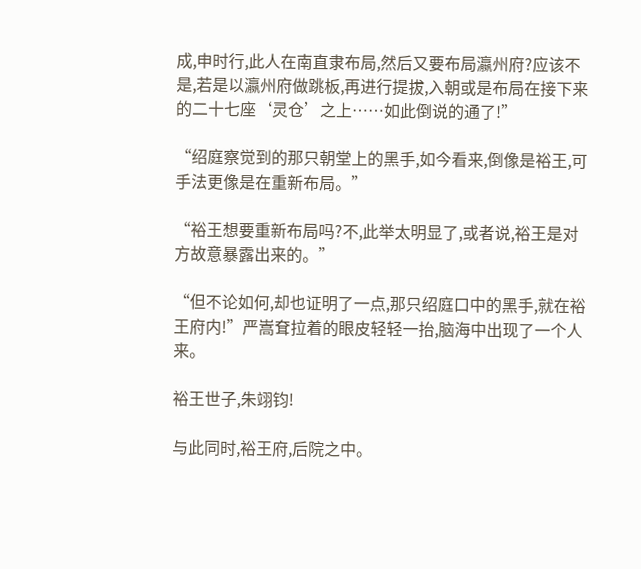成,申时行,此人在南直隶布局,然后又要布局瀛州府?应该不是,若是以瀛州府做跳板,再进行提拔,入朝或是布局在接下来的二十七座‘灵仓’之上……如此倒说的通了!”

“绍庭察觉到的那只朝堂上的黑手,如今看来,倒像是裕王,可手法更像是在重新布局。”

“裕王想要重新布局吗?不,此举太明显了,或者说,裕王是对方故意暴露出来的。”

“但不论如何,却也证明了一点,那只绍庭口中的黑手,就在裕王府内!”严嵩耷拉着的眼皮轻轻一抬,脑海中出现了一个人来。

裕王世子,朱翊钧!

与此同时,裕王府,后院之中。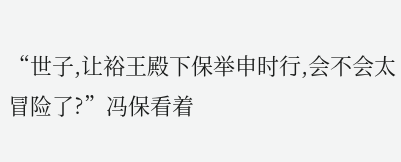“世子,让裕王殿下保举申时行,会不会太冒险了?”冯保看着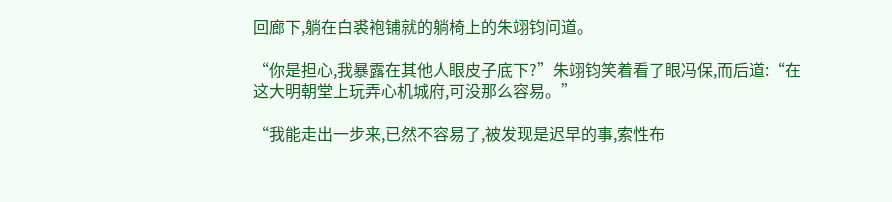回廊下,躺在白裘袍铺就的躺椅上的朱翊钧问道。

“你是担心,我暴露在其他人眼皮子底下?”朱翊钧笑着看了眼冯保,而后道:“在这大明朝堂上玩弄心机城府,可没那么容易。”

“我能走出一步来,已然不容易了,被发现是迟早的事,索性布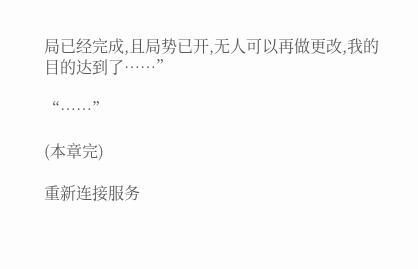局已经完成,且局势已开,无人可以再做更改,我的目的达到了……”

“……”

(本章完)

重新连接服务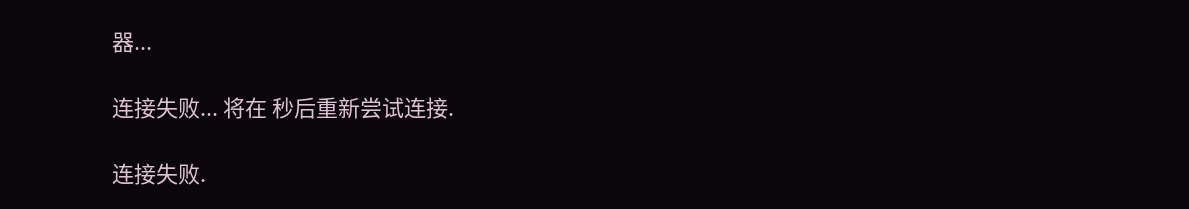器...

连接失败... 将在 秒后重新尝试连接.

连接失败.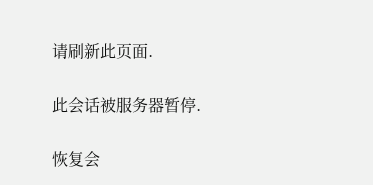请刷新此页面.

此会话被服务器暂停.

恢复会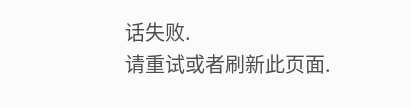话失败.
请重试或者刷新此页面.